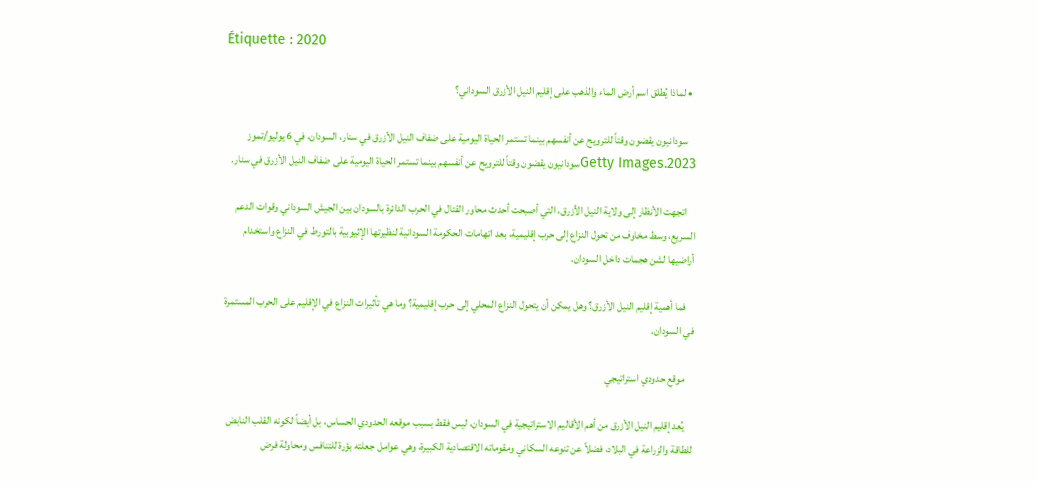Étiquette : 2020

  • لماذا يُطلق اسم أرض الماء والذهب على إقليم النيل الأزرق السوداني؟

    سودانيون يقضون وقتاً للترويح عن أنفسهم بينما تستمر الحياة اليومية على ضفاف النيل الأزرق في سنار، السودان، في 6 يوليو/تموز 2023.Getty Imagesسودانيون يقضون وقتاً للترويح عن أنفسهم بينما تستمر الحياة اليومية على ضفاف النيل الأزرق في سنار.

    اتجهت الأنظار إلى ولاية النيل الأزرق، التي أصبحت أحدث محاور القتال في الحرب الدائرة بالسودان بين الجيش السوداني وقوات الدعم السريع، وسط مخاوف من تحول النزاع إلى حرب إقليمية، بعد اتهامات الحكومة السودانية لنظيرتها الإثيوبية بالتورط في النزاع واستخدام أراضيها لشن هجمات داخل السودان.

    فما أهمية إقليم النيل الأزرق؟ وهل يمكن أن يتحول النزاع المحلي إلى حرب إقليمية؟ وما هي تأثيرات النزاع في الإقليم على الحرب المستمرة في السودان.

    موقع حدودي استراتيجي

    يُعد إقليم النيل الأزرق من أهم الأقاليم الاستراتيجية في السودان، ليس فقط بسبب موقعه الحدودي الحساس، بل أيضاً لكونه القلب النابض للطاقة والزراعة في البلاد، فضلاً عن تنوعه السكاني ومقوماته الاقتصادية الكبيرة، وهي عوامل جعلته بؤرة للتنافس ومحاولة فرض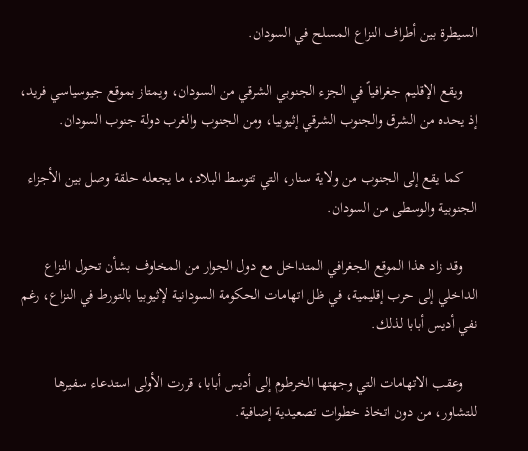السيطرة بين أطراف النزاع المسلح في السودان.

    ويقع الإقليم جغرافياً في الجزء الجنوبي الشرقي من السودان، ويمتاز بموقع جيوسياسي فريد، إذ يحده من الشرق والجنوب الشرقي إثيوبيا، ومن الجنوب والغرب دولة جنوب السودان.

    كما يقع إلى الجنوب من ولاية سنار، التي تتوسط البلاد، ما يجعله حلقة وصل بين الأجزاء الجنوبية والوسطى من السودان.

    وقد زاد هذا الموقع الجغرافي المتداخل مع دول الجوار من المخاوف بشأن تحول النزاع الداخلي إلى حرب إقليمية، في ظل اتهامات الحكومة السودانية لإثيوبيا بالتورط في النزاع، رغم نفي أديس أبابا لذلك.

    وعقب الاتهامات التي وجهتها الخرطوم إلى أديس أبابا، قررت الأولى استدعاء سفيرها للتشاور، من دون اتخاذ خطوات تصعيدية إضافية.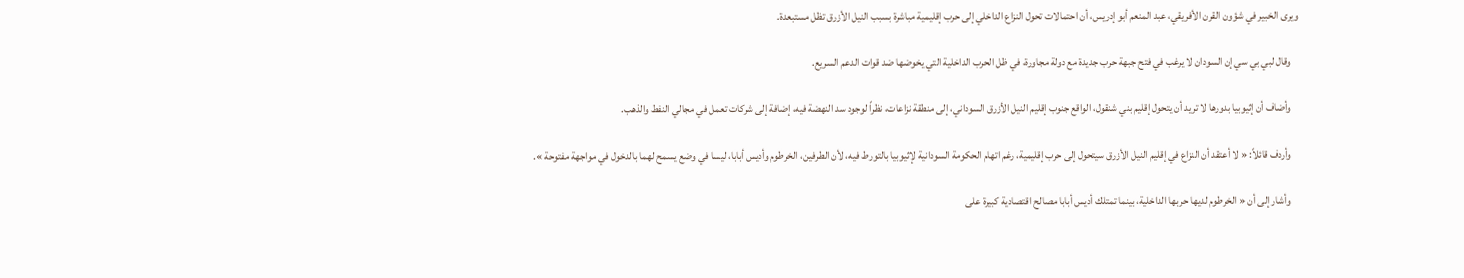ويرى الخبير في شؤون القرن الأفريقي، عبد المنعم أبو إدريس، أن احتمالات تحول النزاع الداخلي إلى حرب إقليمية مباشرة بسبب النيل الأزرق تظل مستبعدة.

    وقال لبي بي سي إن السودان لا يرغب في فتح جبهة حرب جديدة مع دولة مجاورة، في ظل الحرب الداخلية التي يخوضها ضد قوات الدعم السريع.

    وأضاف أن إثيوبيا بدورها لا تريد أن يتحول إقليم بني شنقول، الواقع جنوب إقليم النيل الأزرق السوداني، إلى منطقة نزاعات، نظراً لوجود سد النهضة فيه، إضافة إلى شركات تعمل في مجالي النفط والذهب.

    وأردف قائلاً: « لا أعتقد أن النزاع في إقليم النيل الأزرق سيتحول إلى حرب إقليمية، رغم اتهام الحكومة السودانية لإثيوبيا بالتورط فيه، لأن الطرفين، الخرطوم وأديس أبابا، ليسا في وضع يسمح لهما بالدخول في مواجهة مفتوحة ».

    وأشار إلى أن « الخرطوم لديها حربها الداخلية، بينما تمتلك أديس أبابا مصالح اقتصادية كبيرة على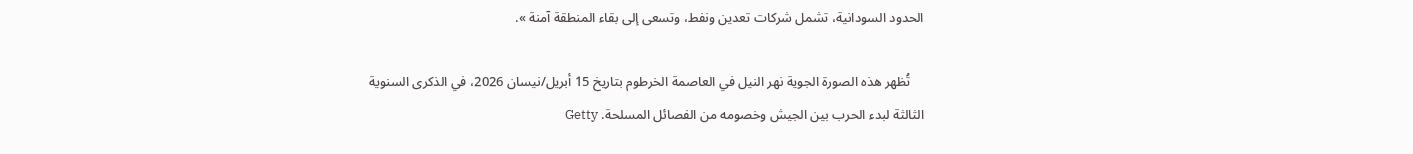الحدود السودانية، تشمل شركات تعدين ونفط، وتسعى إلى بقاء المنطقة آمنة ».

    تُظهر هذه الصورة الجوية نهر النيل في العاصمة الخرطوم بتاريخ 15 أبريل/نيسان 2026، في الذكرى السنوية الثالثة لبدء الحرب بين الجيش وخصومه من الفصائل المسلحة. Getty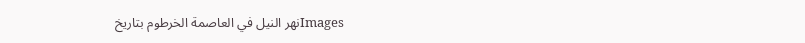Imagesنهر النيل في العاصمة الخرطوم بتاريخ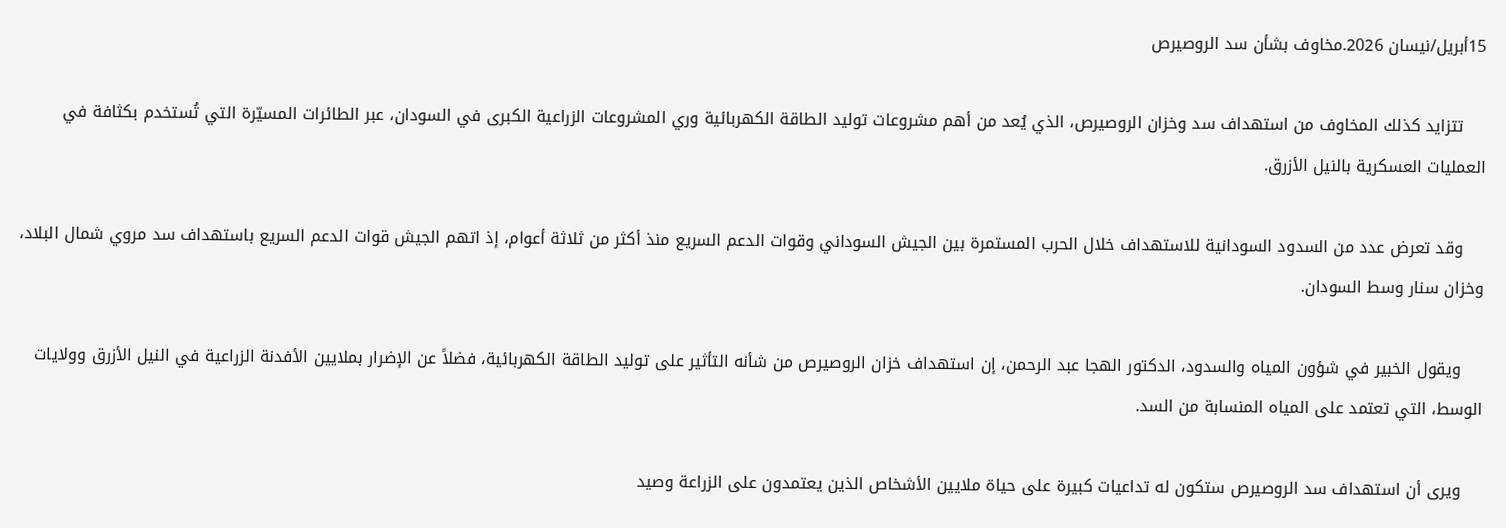15أبريل/نيسان 2026.مخاوف بشأن سد الروصيرص

    تتزايد كذلك المخاوف من استهداف سد وخزان الروصيرص، الذي يُعد من أهم مشروعات توليد الطاقة الكهربائية وري المشروعات الزراعية الكبرى في السودان، عبر الطائرات المسيّرة التي تُستخدم بكثافة في العمليات العسكرية بالنيل الأزرق.

    وقد تعرض عدد من السدود السودانية للاستهداف خلال الحرب المستمرة بين الجيش السوداني وقوات الدعم السريع منذ أكثر من ثلاثة أعوام، إذ اتهم الجيش قوات الدعم السريع باستهداف سد مروي شمال البلاد، وخزان سنار وسط السودان.

    ويقول الخبير في شؤون المياه والسدود، الدكتور الهجا عبد الرحمن، إن استهداف خزان الروصيرص من شأنه التأثير على توليد الطاقة الكهربائية، فضلاً عن الإضرار بملايين الأفدنة الزراعية في النيل الأزرق وولايات الوسط، التي تعتمد على المياه المنسابة من السد.

    ويرى أن استهداف سد الروصيرص ستكون له تداعيات كبيرة على حياة ملايين الأشخاص الذين يعتمدون على الزراعة وصيد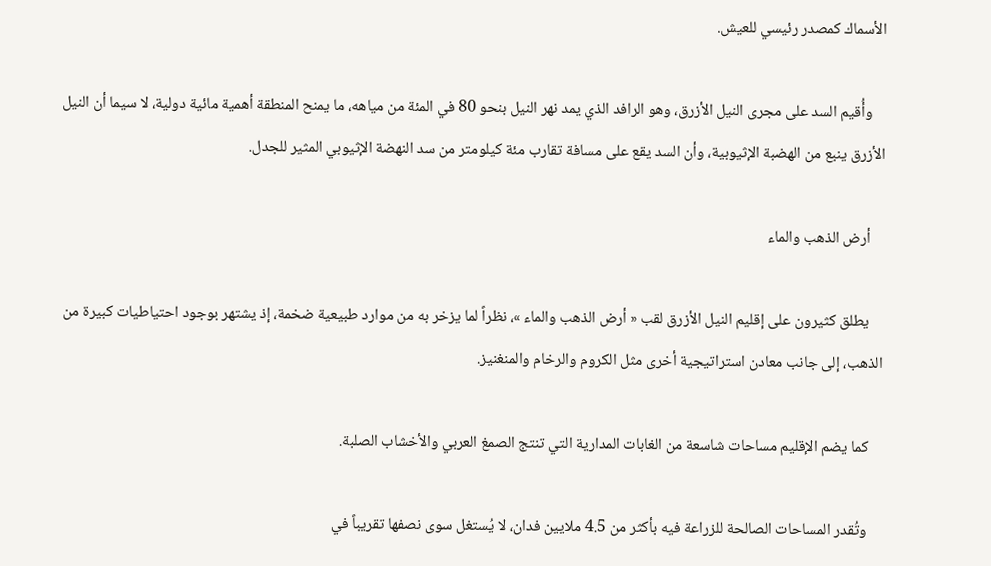الأسماك كمصدر رئيسي للعيش.

    وأُقيم السد على مجرى النيل الأزرق، وهو الرافد الذي يمد نهر النيل بنحو 80 في المئة من مياهه، ما يمنح المنطقة أهمية مائية دولية، لا سيما أن النيل الأزرق ينبع من الهضبة الإثيوبية، وأن السد يقع على مسافة تقارب مئة كيلومتر من سد النهضة الإثيوبي المثير للجدل.

    أرض الذهب والماء

    يطلق كثيرون على إقليم النيل الأزرق لقب « أرض الذهب والماء »، نظراً لما يزخر به من موارد طبيعية ضخمة، إذ يشتهر بوجود احتياطيات كبيرة من الذهب، إلى جانب معادن استراتيجية أخرى مثل الكروم والرخام والمنغنيز.

    كما يضم الإقليم مساحات شاسعة من الغابات المدارية التي تنتج الصمغ العربي والأخشاب الصلبة.

    وتُقدر المساحات الصالحة للزراعة فيه بأكثر من 4.5 ملايين فدان، لا يُستغل سوى نصفها تقريباً في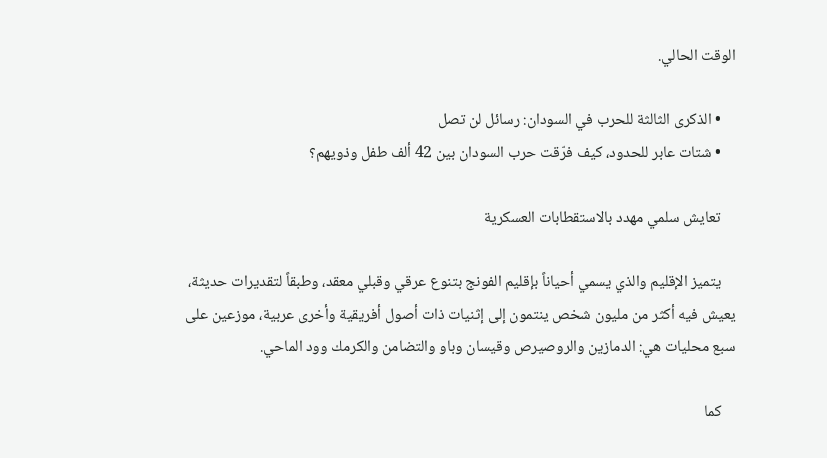الوقت الحالي.

    • الذكرى الثالثة للحرب في السودان: رسائل لن تصل
    • شتات عابر للحدود، كيف فرّقت حرب السودان بين 42 ألف طفل وذويهم؟

    تعايش سلمي مهدد بالاستقطابات العسكرية

    يتميز الإقليم والذي يسمي أحياناً بإقليم الفونج بتنوع عرقي وقبلي معقد، وطبقاً لتقديرات حديثة، يعيش فيه أكثر من مليون شخص ينتمون إلى إثنيات ذات أصول أفريقية وأخرى عربية، موزعين على سبع محليات هي: الدمازين والروصيرص وقيسان وباو والتضامن والكرمك وود الماحي.

    كما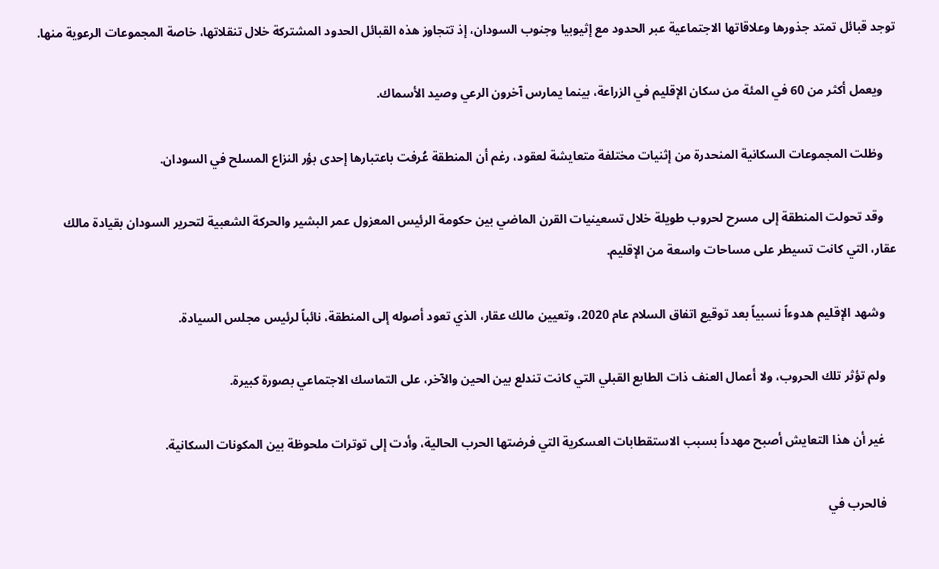توجد قبائل تمتد جذورها وعلاقاتها الاجتماعية عبر الحدود مع إثيوبيا وجنوب السودان، إذ تتجاوز هذه القبائل الحدود المشتركة خلال تنقلاتها، خاصة المجموعات الرعوية منها.

    ويعمل أكثر من 60 في المئة من سكان الإقليم في الزراعة، بينما يمارس آخرون الرعي وصيد الأسماك.

    وظلت المجموعات السكانية المنحدرة من إثنيات مختلفة متعايشة لعقود، رغم أن المنطقة عُرفت باعتبارها إحدى بؤر النزاع المسلح في السودان.

    وقد تحولت المنطقة إلى مسرح لحروب طويلة خلال تسعينيات القرن الماضي بين حكومة الرئيس المعزول عمر البشير والحركة الشعبية لتحرير السودان بقيادة مالك عقار، التي كانت تسيطر على مساحات واسعة من الإقليم.

    وشهد الإقليم هدوءاً نسبياً بعد توقيع اتفاق السلام عام 2020، وتعيين مالك عقار، الذي تعود أصوله إلى المنطقة، نائباً لرئيس مجلس السيادة.

    ولم تؤثر تلك الحروب، ولا أعمال العنف ذات الطابع القبلي التي كانت تندلع بين الحين والآخر، على التماسك الاجتماعي بصورة كبيرة.

    غير أن هذا التعايش أصبح مهدداً بسبب الاستقطابات العسكرية التي فرضتها الحرب الحالية، وأدت إلى توترات ملحوظة بين المكونات السكانية.

    فالحرب في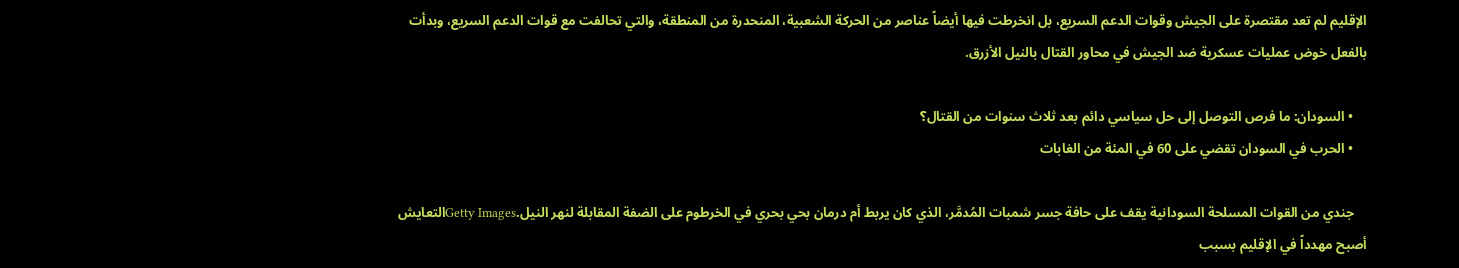الإقليم لم تعد مقتصرة على الجيش وقوات الدعم السريع، بل انخرطت فيها أيضاً عناصر من الحركة الشعبية، المنحدرة من المنطقة، والتي تحالفت مع قوات الدعم السريع، وبدأت بالفعل خوض عمليات عسكرية ضد الجيش في محاور القتال بالنيل الأزرق.

    • السودان: ما فرص التوصل إلى حل سياسي دائم بعد ثلاث سنوات من القتال؟
    • الحرب في السودان تقضي على 60 في المئة من الغابات

    جندي من القوات المسلحة السودانية يقف على حافة جسر شمبات المُدمَّر، الذي كان يربط أم درمان بحي بحري في الخرطوم على الضفة المقابلة لنهر النيل.Getty Imagesالتعايش أصبح مهدداً في الإقليم بسبب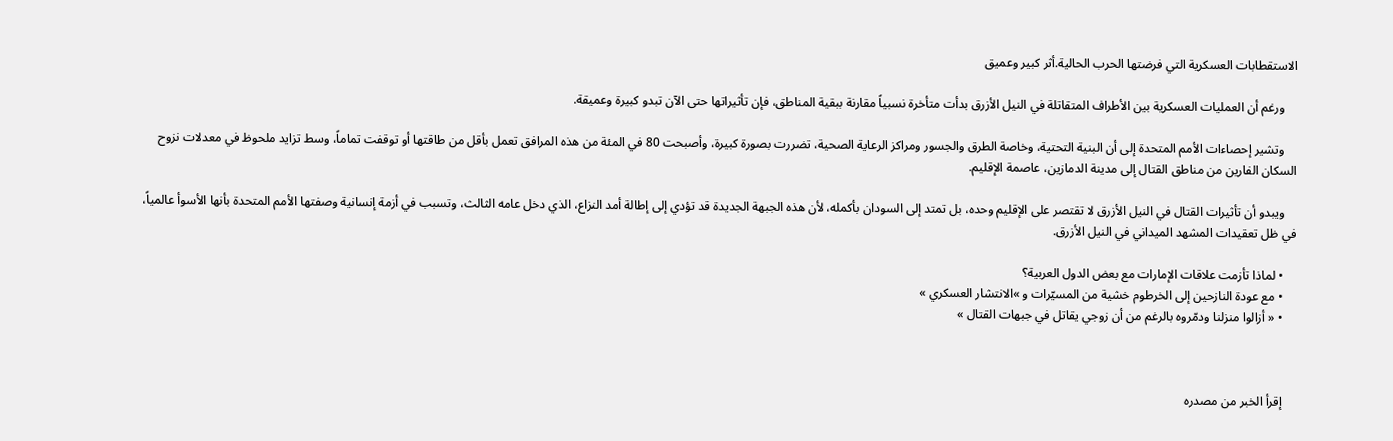الاستقطابات العسكرية التي فرضتها الحرب الحالية.أثر كبير وعميق

    ورغم أن العمليات العسكرية بين الأطراف المتقاتلة في النيل الأزرق بدأت متأخرة نسبياً مقارنة ببقية المناطق، فإن تأثيراتها حتى الآن تبدو كبيرة وعميقة.

    وتشير إحصاءات الأمم المتحدة إلى أن البنية التحتية، وخاصة الطرق والجسور ومراكز الرعاية الصحية، تضررت بصورة كبيرة، وأصبحت 80 في المئة من هذه المرافق تعمل بأقل من طاقتها أو توقفت تماماً، وسط تزايد ملحوظ في معدلات نزوح السكان الفارين من مناطق القتال إلى مدينة الدمازين، عاصمة الإقليم.

    ويبدو أن تأثيرات القتال في النيل الأزرق لا تقتصر على الإقليم وحده، بل تمتد إلى السودان بأكمله، لأن هذه الجبهة الجديدة قد تؤدي إلى إطالة أمد النزاع، الذي دخل عامه الثالث، وتسبب في أزمة إنسانية وصفتها الأمم المتحدة بأنها الأسوأ عالمياً، في ظل تعقيدات المشهد الميداني في النيل الأزرق.

    • لماذا تأزمت علاقات الإمارات مع بعض الدول العربية؟
    • مع عودة النازحين إلى الخرطوم خشية من المسيّرات و »الانتشار العسكري »
    • « أزالوا منزلنا ودمّروه بالرغم من أن زوجي يقاتل في جبهات القتال »



    إقرأ الخبر من مصدره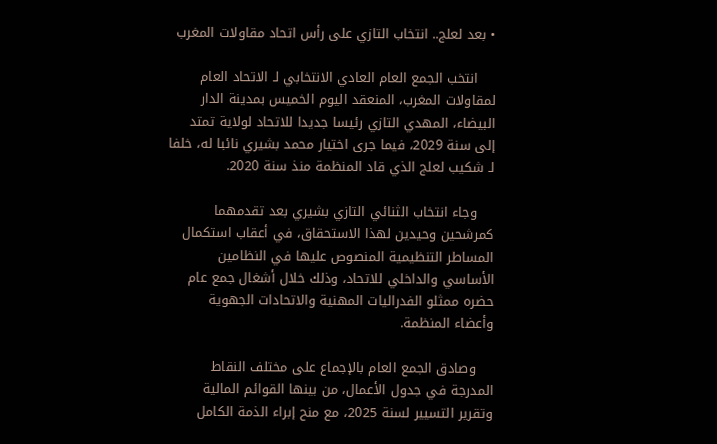• بعد لعلج.. انتخاب التازي على رأس اتحاد مقاولات المغرب

    انتخب الجمع العام العادي الانتخابي لـ الاتحاد العام لمقاولات المغرب، المنعقد اليوم الخميس بمدينة الدار البيضاء، المهدي التازي رئيسا جديدا للاتحاد لولاية تمتد إلى سنة 2029، فيما جرى اختيار محمد بشيري نائبا له، خلفا لـ شكيب لعلج الذي قاد المنظمة منذ سنة 2020.

    وجاء انتخاب الثنائي التازي بشيري بعد تقدمهما كمرشحين وحيدين لهذا الاستحقاق، في أعقاب استكمال المساطر التنظيمية المنصوص عليها في النظامين الأساسي والداخلي للاتحاد، وذلك خلال أشغال جمع عام حضره ممثلو الفدراليات المهنية والاتحادات الجهوية وأعضاء المنظمة.

    وصادق الجمع العام بالإجماع على مختلف النقاط المدرجة في جدول الأعمال، من بينها القوائم المالية وتقرير التسيير لسنة 2025، مع منح إبراء الذمة الكامل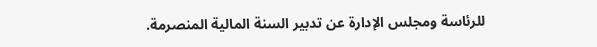للرئاسة ومجلس الإدارة عن تدبير السنة المالية المنصرمة.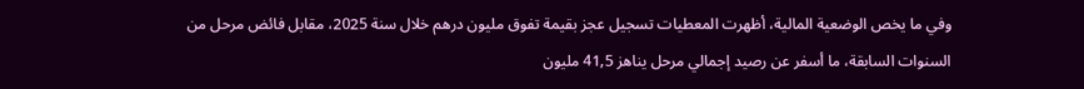وفي ما يخص الوضعية المالية، أظهرت المعطيات تسجيل عجز بقيمة تفوق مليون درهم خلال سنة 2025، مقابل فائض مرحل من السنوات السابقة، ما أسفر عن رصيد إجمالي مرحل يناهز 41,5 مليون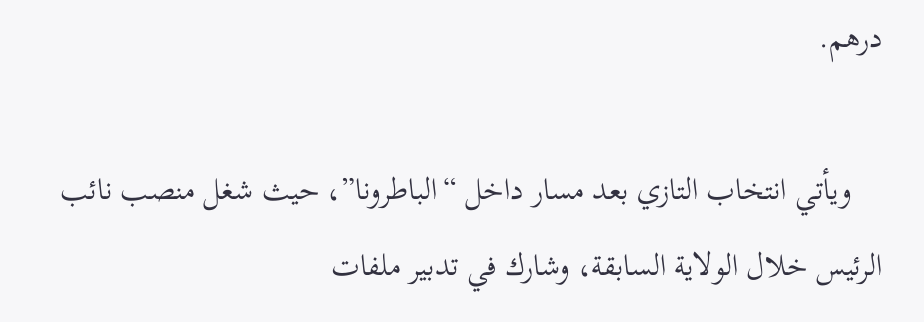درهم.

    ويأتي انتخاب التازي بعد مسار داخل “الباطرونا”، حيث شغل منصب نائب الرئيس خلال الولاية السابقة، وشارك في تدبير ملفات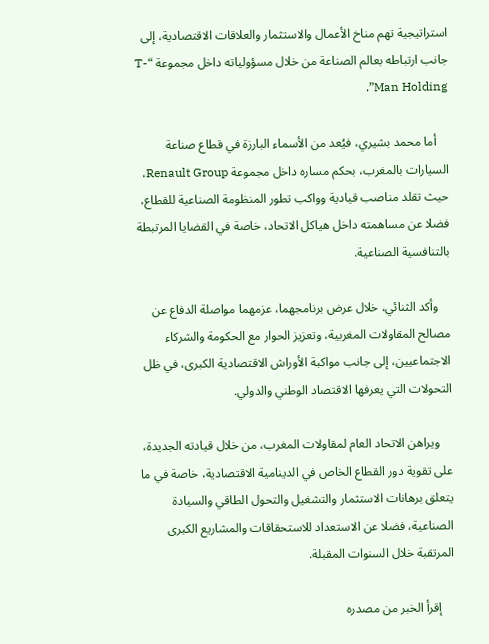استراتيجية تهم مناخ الأعمال والاستثمار والعلاقات الاقتصادية، إلى جانب ارتباطه بعالم الصناعة من خلال مسؤولياته داخل مجموعة “T-Man Holding”.

    أما محمد بشيري، فيُعد من الأسماء البارزة في قطاع صناعة السيارات بالمغرب، بحكم مساره داخل مجموعة Renault Group، حيث تقلد مناصب قيادية وواكب تطور المنظومة الصناعية للقطاع، فضلا عن مساهمته داخل هياكل الاتحاد، خاصة في القضايا المرتبطة بالتنافسية الصناعية.

    وأكد الثنائي، خلال عرض برنامجهما، عزمهما مواصلة الدفاع عن مصالح المقاولات المغربية، وتعزيز الحوار مع الحكومة والشركاء الاجتماعيين، إلى جانب مواكبة الأوراش الاقتصادية الكبرى، في ظل التحولات التي يعرفها الاقتصاد الوطني والدولي.

    ويراهن الاتحاد العام لمقاولات المغرب، من خلال قيادته الجديدة، على تقوية دور القطاع الخاص في الدينامية الاقتصادية، خاصة في ما يتعلق برهانات الاستثمار والتشغيل والتحول الطاقي والسيادة الصناعية، فضلا عن الاستعداد للاستحقاقات والمشاريع الكبرى المرتقبة خلال السنوات المقبلة.

    إقرأ الخبر من مصدره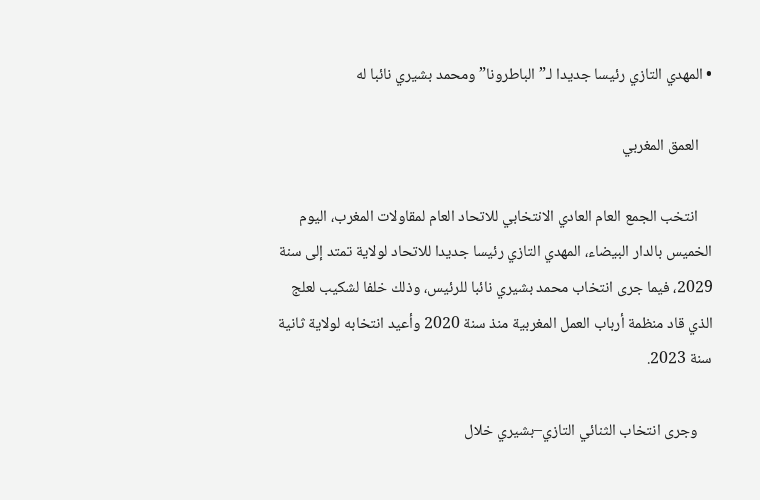• المهدي التازي رئيسا جديدا لـ”الباطرونا” ومحمد بشيري نائبا له

    العمق المغربي

    انتخب الجمع العام العادي الانتخابي للاتحاد العام لمقاولات المغرب، اليوم الخميس بالدار البيضاء، المهدي التازي رئيسا جديدا للاتحاد لولاية تمتد إلى سنة 2029، فيما جرى انتخاب محمد بشيري نائبا للرئيس، وذلك خلفا لشكيب لعلج الذي قاد منظمة أرباب العمل المغربية منذ سنة 2020 وأعيد انتخابه لولاية ثانية سنة 2023.

    وجرى انتخاب الثنائي التازي–بشيري خلال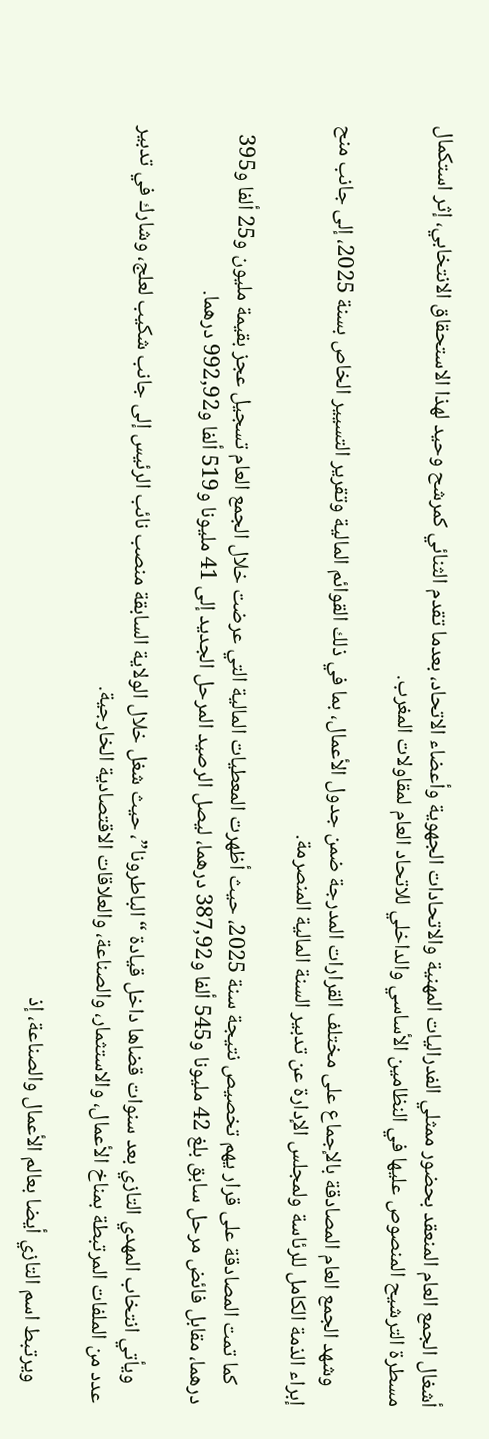أشغال الجمع العام المنعقد بحضور ممثلي الفدراليات المهنية والاتحادات الجهوية وأعضاء الاتحاد، بعدما تقدم الثنائي كمرشح وحيد لهذا الاستحقاق الانتخابي، إثر استكمال مسطرة الترشيح المنصوص عليها في النظامين الأساسي والداخلي للاتحاد العام لمقاولات المغرب.

    وشهد الجمع العام المصادقة بالإجماع على مختلف القرارات المدرجة ضمن جدول الأعمال، بما في ذلك القوائم المالية وتقرير التسيير الخاص بسنة 2025، إلى جانب منح إبراء الذمة الكامل للرئاسة ولمجلس الإدارة عن تدبير السنة المالية المنصرمة.

    كما تمت المصادقة على قرار يهم تخصيص نتيجة سنة 2025، حيث أظهرت المعطيات المالية التي عرضت خلال الجمع العام تسجيل عجز بقيمة مليون و25 ألفا و395 درهما، مقابل فائض مرحل سابق بلغ 42 مليونا و545 ألفا و387,92 درهما، ليصل الرصيد المرحل الجديد إلى 41 مليونا و519 ألفا و992,92 درهما.

    ويأتي انتخاب المهدي التازي بعد سنوات قضاها داخل قيادة “الباطرونا”، حيث شغل خلال الولاية السابقة منصب نائب الرئيس إلى جانب شكيب لعلج، وشارك في تدبير عدد من الملفات المرتبطة بمناخ الأعمال، والاستثمار، والصناعة، والعلاقات الاقتصادية الخارجية.

    ويرتبط اسم التازي أيضا بعالم الأعمال والصناعة، إذ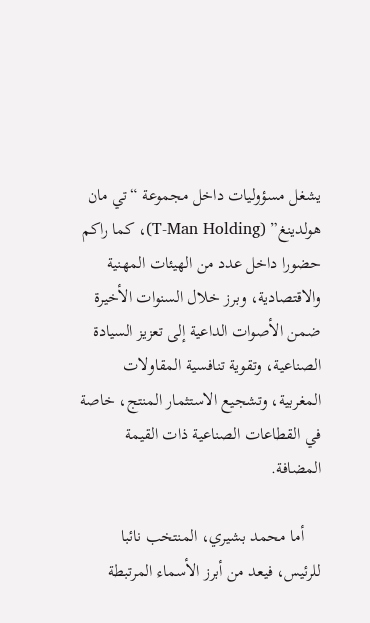يشغل مسؤوليات داخل مجموعة “تي مان هولدينغ” (T-Man Holding)، كما راكم حضورا داخل عدد من الهيئات المهنية والاقتصادية، وبرز خلال السنوات الأخيرة ضمن الأصوات الداعية إلى تعزيز السيادة الصناعية، وتقوية تنافسية المقاولات المغربية، وتشجيع الاستثمار المنتج، خاصة في القطاعات الصناعية ذات القيمة المضافة.

    أما محمد بشيري، المنتخب نائبا للرئيس، فيعد من أبرز الأسماء المرتبطة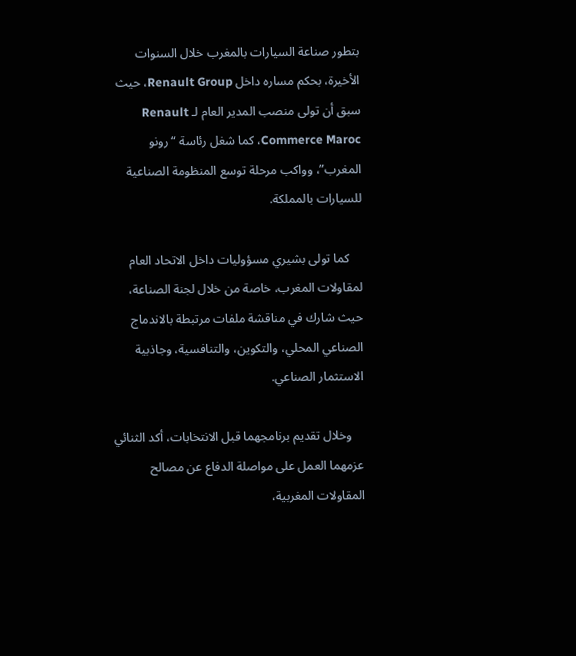بتطور صناعة السيارات بالمغرب خلال السنوات الأخيرة، بحكم مساره داخل Renault Group، حيث سبق أن تولى منصب المدير العام لـ Renault Commerce Maroc، كما شغل رئاسة “رونو المغرب”، وواكب مرحلة توسع المنظومة الصناعية للسيارات بالمملكة.

    كما تولى بشيري مسؤوليات داخل الاتحاد العام لمقاولات المغرب، خاصة من خلال لجنة الصناعة، حيث شارك في مناقشة ملفات مرتبطة بالاندماج الصناعي المحلي، والتكوين، والتنافسية، وجاذبية الاستثمار الصناعي.

    وخلال تقديم برنامجهما قبل الانتخابات، أكد الثنائي عزمهما العمل على مواصلة الدفاع عن مصالح المقاولات المغربية،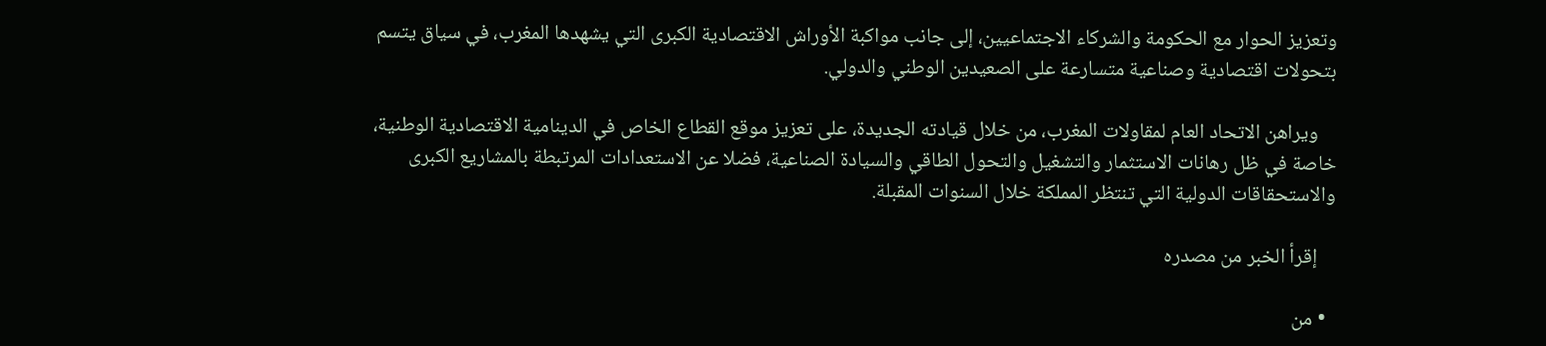وتعزيز الحوار مع الحكومة والشركاء الاجتماعيين، إلى جانب مواكبة الأوراش الاقتصادية الكبرى التي يشهدها المغرب، في سياق يتسم بتحولات اقتصادية وصناعية متسارعة على الصعيدين الوطني والدولي.

    ويراهن الاتحاد العام لمقاولات المغرب، من خلال قيادته الجديدة، على تعزيز موقع القطاع الخاص في الدينامية الاقتصادية الوطنية، خاصة في ظل رهانات الاستثمار والتشغيل والتحول الطاقي والسيادة الصناعية، فضلا عن الاستعدادات المرتبطة بالمشاريع الكبرى والاستحقاقات الدولية التي تنتظر المملكة خلال السنوات المقبلة.

    إقرأ الخبر من مصدره

  • من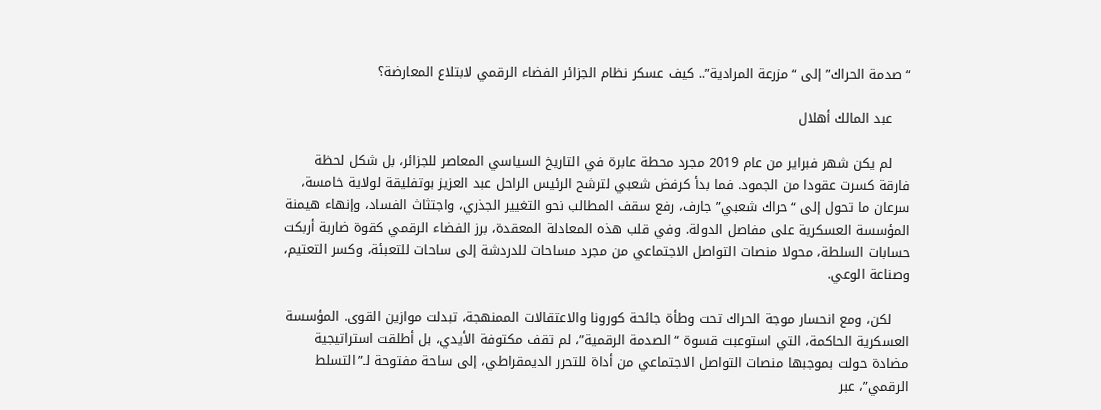“صدمة الحراك” إلى “مزرعة المرادية”.. كيف عسكر نظام الجزائر الفضاء الرقمي لابتلاع المعارضة؟

    عبد المالك أهلال

    لم يكن شهر فبراير من عام 2019 مجرد محطة عابرة في التاريخ السياسي المعاصر للجزائر، بل شكل لحظة فارقة كسرت عقودا من الجمود. فما بدأ كرفض شعبي لترشح الرئيس الراحل عبد العزيز بوتفليقة لولاية خامسة، سرعان ما تحول إلى “حراك شعبي” جارف، رفع سقف المطالب نحو التغيير الجذري، واجتثاث الفساد، وإنهاء هيمنة المؤسسة العسكرية على مفاصل الدولة. وفي قلب هذه المعادلة المعقدة، برز الفضاء الرقمي كقوة ضاربة أربكت حسابات السلطة، محولا منصات التواصل الاجتماعي من مجرد مساحات للدردشة إلى ساحات للتعبئة، وكسر التعتيم، وصناعة الوعي.

    لكن، ومع انحسار موجة الحراك تحت وطأة جائحة كورونا والاعتقالات الممنهجة، تبدلت موازين القوى. المؤسسة العسكرية الحاكمة، التي استوعبت قسوة “الصدمة الرقمية”، لم تقف مكتوفة الأيدي، بل أطلقت استراتيجية مضادة حولت بموجبها منصات التواصل الاجتماعي من أداة للتحرر الديمقراطي، إلى ساحة مفتوحة لـ”التسلط الرقمي”، عبر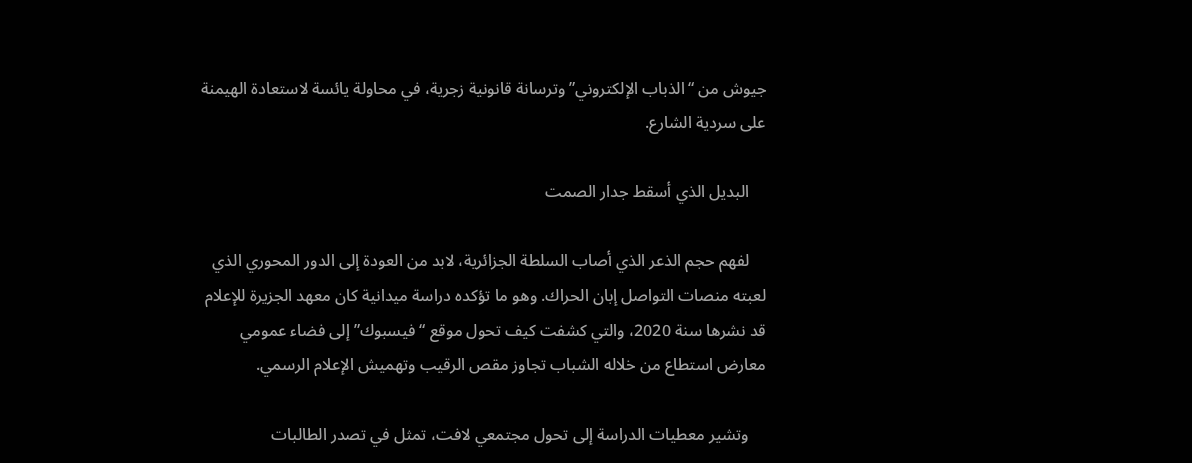جيوش من “الذباب الإلكتروني” وترسانة قانونية زجرية، في محاولة يائسة لاستعادة الهيمنة على سردية الشارع.

    البديل الذي أسقط جدار الصمت

    لفهم حجم الذعر الذي أصاب السلطة الجزائرية، لابد من العودة إلى الدور المحوري الذي لعبته منصات التواصل إبان الحراك. وهو ما تؤكده دراسة ميدانية كان معهد الجزيرة للإعلام قد نشرها سنة 2020، والتي كشفت كيف تحول موقع “فيسبوك” إلى فضاء عمومي معارض استطاع من خلاله الشباب تجاوز مقص الرقيب وتهميش الإعلام الرسمي.

    وتشير معطيات الدراسة إلى تحول مجتمعي لافت، تمثل في تصدر الطالبات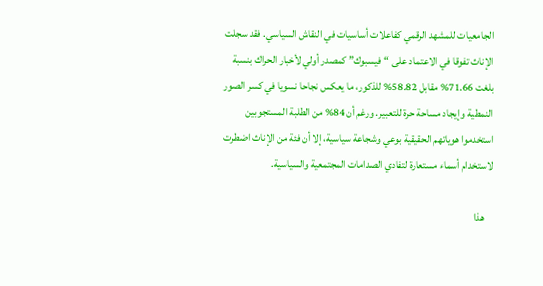الجامعيات للمشهد الرقمي كفاعلات أساسيات في النقاش السياسي. فقد سجلت الإناث تفوقا في الاعتماد على “فيسبوك” كمصدر أولي لأخبار الحراك بنسبة بلغت 71.66% مقابل 58.82% للذكور، ما يعكس نجاحا نسويا في كسر الصور النمطية وإيجاد مساحة حرة للتعبير. ورغم أن 84% من الطلبة المستجوبين استخدموا هوياتهم الحقيقية بوعي وشجاعة سياسية، إلا أن فئة من الإناث اضطرت لاستخدام أسماء مستعارة لتفادي الصدامات المجتمعية والسياسية.

    هذا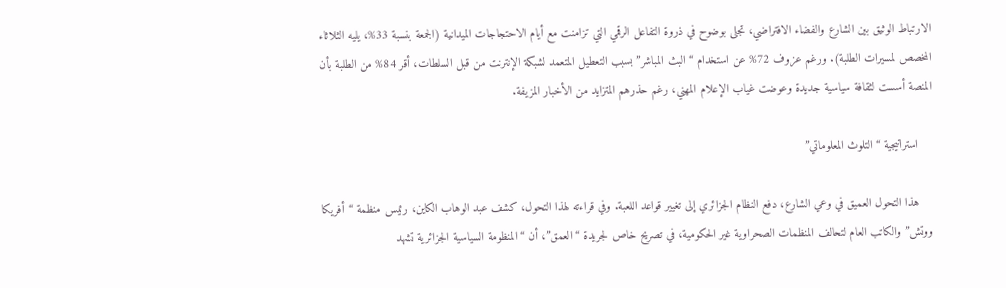الارتباط الوثيق بين الشارع والفضاء الافتراضي، تجلى بوضوح في ذروة التفاعل الرقمي التي تزامنت مع أيام الاحتجاجات الميدانية (الجمعة بنسبة 33%، يليه الثلاثاء المخصص لمسيرات الطلبة). ورغم عزوف 72% عن استخدام “البث المباشر” بسبب التعطيل المتعمد لشبكة الإنترنت من قبل السلطات، أقر 84% من الطلبة بأن المنصة أسست لثقافة سياسية جديدة وعوضت غياب الإعلام المهني، رغم حذرهم المتزايد من الأخبار المزيفة.

    استراتيجية “التلوث المعلوماتي”

    هذا التحول العميق في وعي الشارع، دفع النظام الجزائري إلى تغيير قواعد اللعبة. وفي قراءته لهذا التحول، كشف عبد الوهاب الكاين، رئيس منظمة “أفريكا ووتش” والكاتب العام لتحالف المنظمات الصحراوية غير الحكومية، في تصريح خاص لجريدة “العمق”، أن “المنظومة السياسية الجزائرية تشهد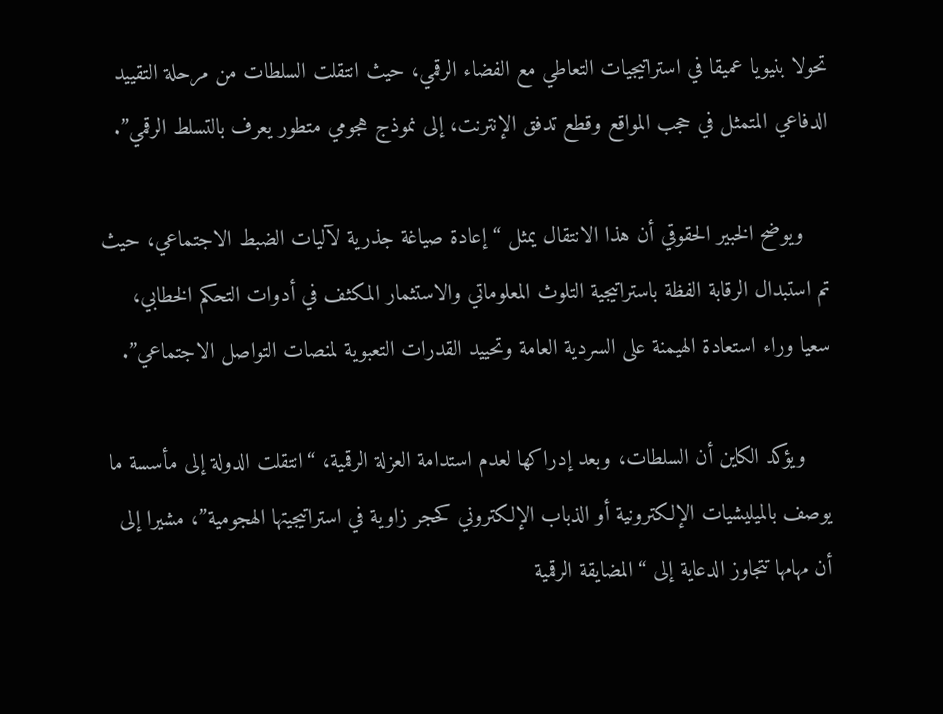تحولا بنيويا عميقا في استراتيجيات التعاطي مع الفضاء الرقمي، حيث انتقلت السلطات من مرحلة التقييد الدفاعي المتمثل في حجب المواقع وقطع تدفق الإنترنت، إلى نموذج هجومي متطور يعرف بالتسلط الرقمي”.

    ويوضح الخبير الحقوقي أن هذا الانتقال يمثل “إعادة صياغة جذرية لآليات الضبط الاجتماعي، حيث تم استبدال الرقابة الفظة باستراتيجية التلوث المعلوماتي والاستثمار المكثف في أدوات التحكم الخطابي، سعيا وراء استعادة الهيمنة على السردية العامة وتحييد القدرات التعبوية لمنصات التواصل الاجتماعي”.

    ويؤكد الكاين أن السلطات، وبعد إدراكها لعدم استدامة العزلة الرقمية، “انتقلت الدولة إلى مأسسة ما يوصف بالميليشيات الإلكترونية أو الذباب الإلكتروني كحجر زاوية في استراتيجيتها الهجومية”، مشيرا إلى أن مهامها تتجاوز الدعاية إلى “المضايقة الرقمية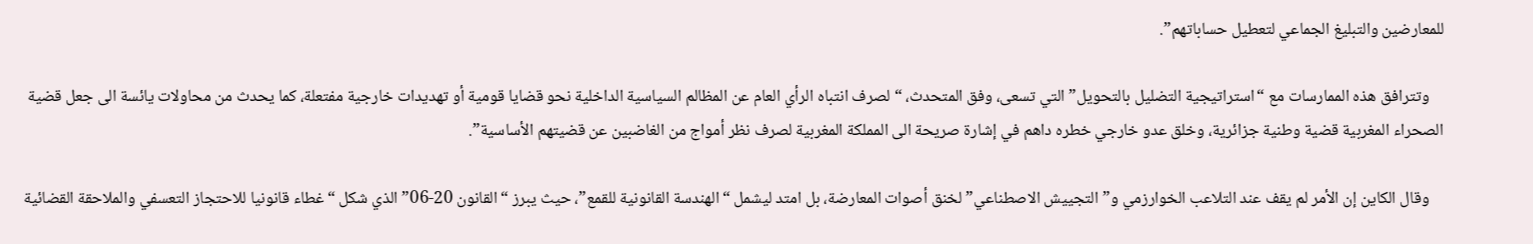للمعارضين والتبليغ الجماعي لتعطيل حساباتهم”.

    وتترافق هذه الممارسات مع “استراتيجية التضليل بالتحويل” التي تسعى، وفق المتحدث، “لصرف انتباه الرأي العام عن المظالم السياسية الداخلية نحو قضايا قومية أو تهديدات خارجية مفتعلة، كما يحدث من محاولات يائسة الى جعل قضية الصحراء المغربية قضية وطنية جزائرية، وخلق عدو خارجي خطره داهم في إشارة صريحة الى المملكة المغربية لصرف نظر أمواج من الغاضبين عن قضيتهم الأساسية”.

    وقال الكاين إن الأمر لم يقف عند التلاعب الخوارزمي و”التجييش الاصطناعي” لخنق أصوات المعارضة، بل امتد ليشمل “الهندسة القانونية للقمع”، حيث يبرز “القانون 20-06” الذي شكل “غطاء قانونيا للاحتجاز التعسفي والملاحقة القضائية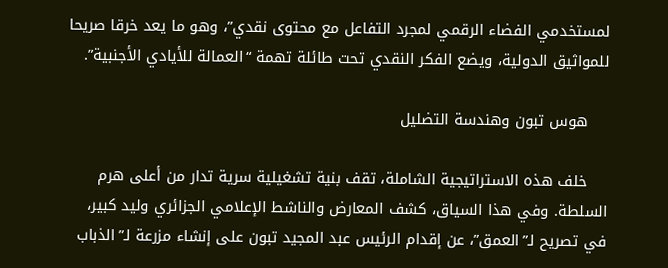لمستخدمي الفضاء الرقمي لمجرد التفاعل مع محتوى نقدي”، وهو ما يعد خرقا صريحا للمواثيق الدولية، ويضع الفكر النقدي تحت طائلة تهمة “العمالة للأيادي الأجنبية”.

    هوس تبون وهندسة التضليل

    خلف هذه الاستراتيجية الشاملة، تقف بنية تشغيلية سرية تدار من أعلى هرم السلطة. وفي هذا السياق، كشف المعارض والناشط الإعلامي الجزائري وليد كبير، في تصريح لـ”العمق”، عن إقدام الرئيس عبد المجيد تبون على إنشاء مزرعة لـ”الذباب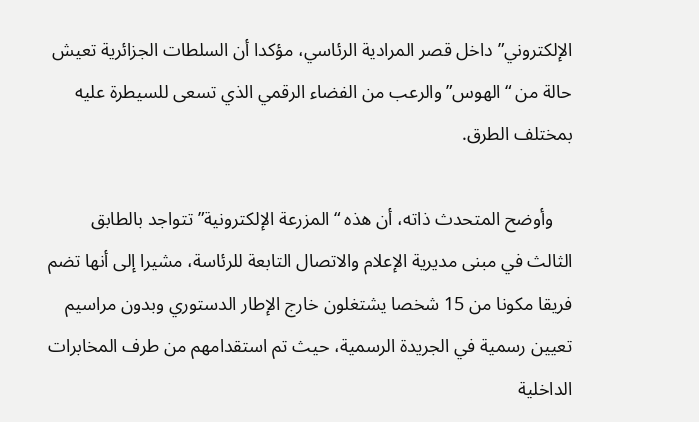الإلكتروني” داخل قصر المرادية الرئاسي، مؤكدا أن السلطات الجزائرية تعيش حالة من “الهوس” والرعب من الفضاء الرقمي الذي تسعى للسيطرة عليه بمختلف الطرق.

    وأوضح المتحدث ذاته، أن هذه “المزرعة الإلكترونية” تتواجد بالطابق الثالث في مبنى مديرية الإعلام والاتصال التابعة للرئاسة، مشيرا إلى أنها تضم فريقا مكونا من 15 شخصا يشتغلون خارج الإطار الدستوري وبدون مراسيم تعيين رسمية في الجريدة الرسمية، حيث تم استقدامهم من طرف المخابرات الداخلية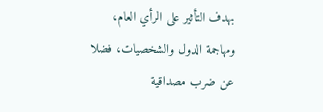بهدف التأثير على الرأي العام، ومهاجمة الدول والشخصيات، فضلا عن ضرب مصداقية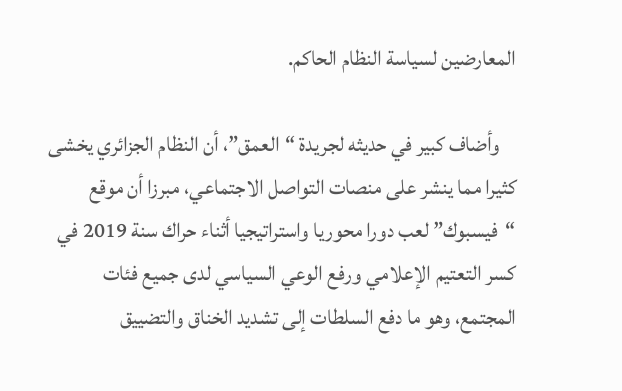المعارضين لسياسة النظام الحاكم.

    وأضاف كبير في حديثه لجريدة “العمق”، أن النظام الجزائري يخشى كثيرا مما ينشر على منصات التواصل الاجتماعي، مبرزا أن موقع “فيسبوك” لعب دورا محوريا واستراتيجيا أثناء حراك سنة 2019 في كسر التعتيم الإعلامي ورفع الوعي السياسي لدى جميع فئات المجتمع، وهو ما دفع السلطات إلى تشديد الخناق والتضييق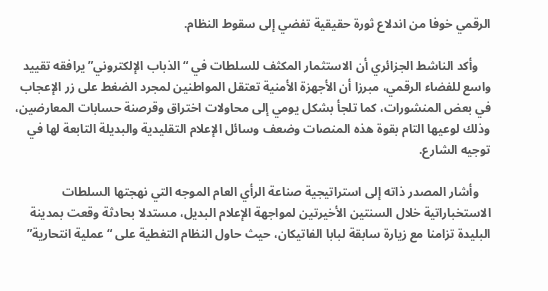الرقمي خوفا من اندلاع ثورة حقيقية تفضي إلى سقوط النظام.

    وأكد الناشط الجزائري أن الاستثمار المكثف للسلطات في “الذباب الإلكتروني” يرافقه تقييد واسع للفضاء الرقمي، مبرزا أن الأجهزة الأمنية تعتقل المواطنين لمجرد الضغط على زر الإعجاب في بعض المنشورات، كما تلجأ بشكل يومي إلى محاولات اختراق وقرصنة حسابات المعارضين، وذلك لوعيها التام بقوة هذه المنصات وضعف وسائل الإعلام التقليدية والبديلة التابعة لها في توجيه الشارع.

    وأشار المصدر ذاته إلى استراتيجية صناعة الرأي العام الموجه التي نهجتها السلطات الاستخباراتية خلال السنتين الأخيرتين لمواجهة الإعلام البديل، مستدلا بحادثة وقعت بمدينة البليدة تزامنا مع زيارة سابقة لبابا الفاتيكان، حيث حاول النظام التغطية على “عملية انتحارية”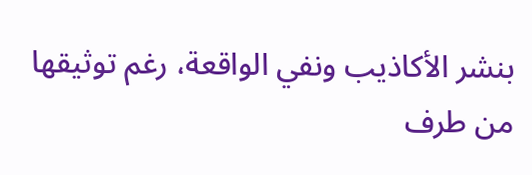بنشر الأكاذيب ونفي الواقعة، رغم توثيقها من طرف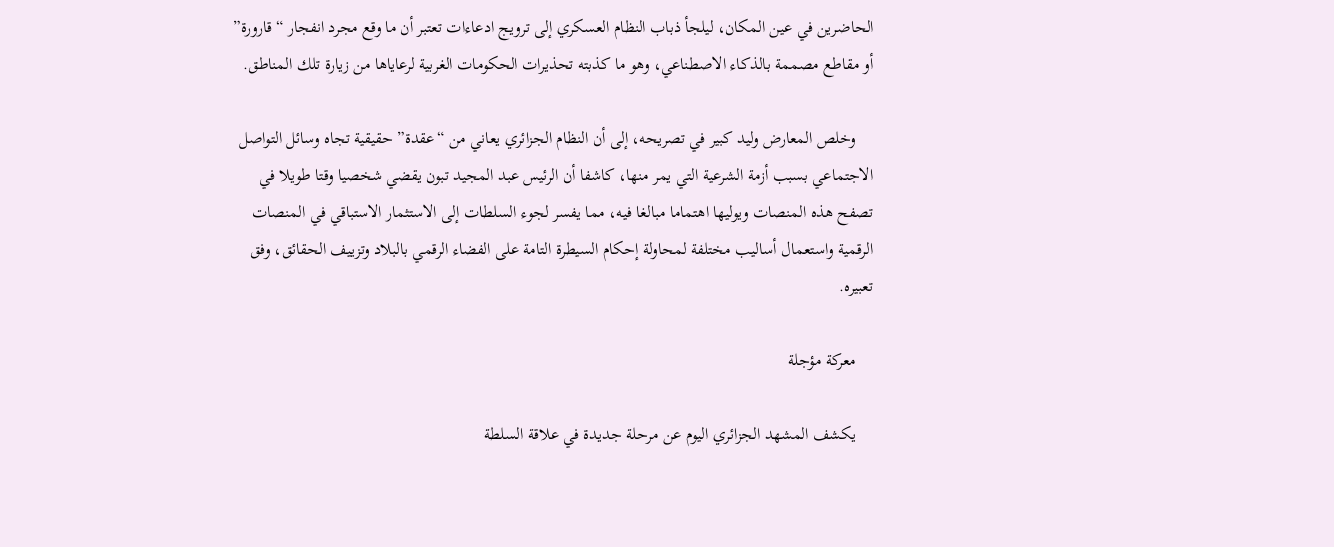الحاضرين في عين المكان، ليلجأ ذباب النظام العسكري إلى ترويج ادعاءات تعتبر أن ما وقع مجرد انفجار “قارورة” أو مقاطع مصممة بالذكاء الاصطناعي، وهو ما كذبته تحذيرات الحكومات الغربية لرعاياها من زيارة تلك المناطق.

    وخلص المعارض وليد كبير في تصريحه، إلى أن النظام الجزائري يعاني من “عقدة” حقيقية تجاه وسائل التواصل الاجتماعي بسبب أزمة الشرعية التي يمر منها، كاشفا أن الرئيس عبد المجيد تبون يقضي شخصيا وقتا طويلا في تصفح هذه المنصات ويوليها اهتماما مبالغا فيه، مما يفسر لجوء السلطات إلى الاستثمار الاستباقي في المنصات الرقمية واستعمال أساليب مختلفة لمحاولة إحكام السيطرة التامة على الفضاء الرقمي بالبلاد وتزييف الحقائق، وفق تعبيره.

    معركة مؤجلة

    يكشف المشهد الجزائري اليوم عن مرحلة جديدة في علاقة السلطة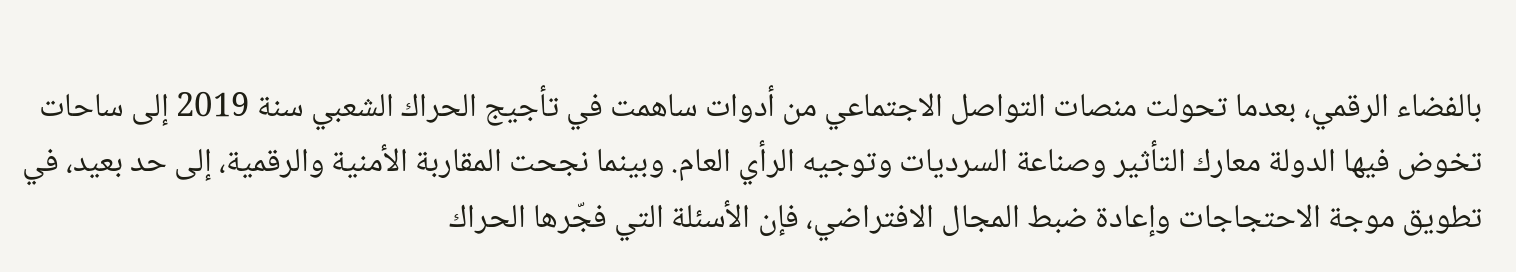بالفضاء الرقمي، بعدما تحولت منصات التواصل الاجتماعي من أدوات ساهمت في تأجيج الحراك الشعبي سنة 2019 إلى ساحات تخوض فيها الدولة معارك التأثير وصناعة السرديات وتوجيه الرأي العام. وبينما نجحت المقاربة الأمنية والرقمية، إلى حد بعيد، في تطويق موجة الاحتجاجات وإعادة ضبط المجال الافتراضي، فإن الأسئلة التي فجّرها الحراك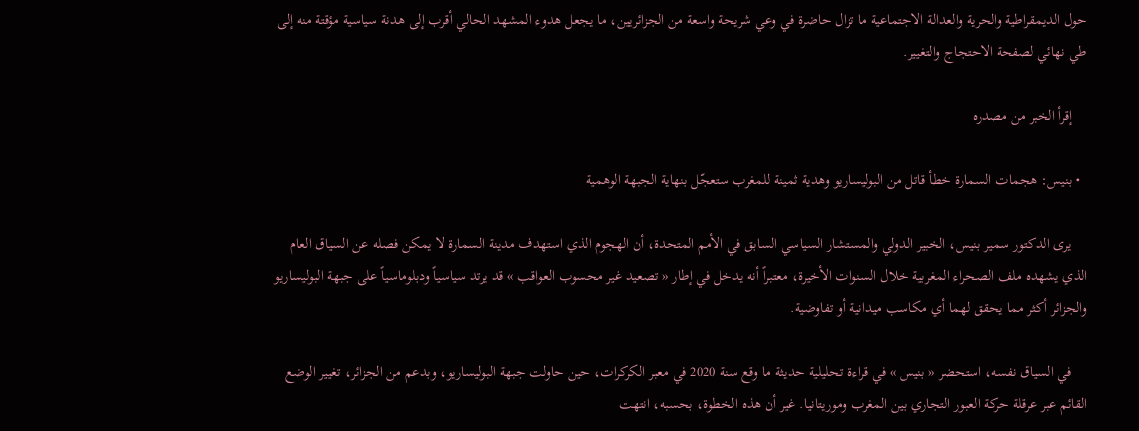حول الديمقراطية والحرية والعدالة الاجتماعية ما تزال حاضرة في وعي شريحة واسعة من الجزائريين، ما يجعل هدوء المشهد الحالي أقرب إلى هدنة سياسية مؤقتة منه إلى طي نهائي لصفحة الاحتجاج والتغيير.

    إقرأ الخبر من مصدره

  • بنيس: هجمات السمارة خطأ قاتل من البوليساريو وهدية ثمينة للمغرب ستعجّل بنهاية الجبهة الوهمية

    يرى الدكتور سمير بنيس، الخبير الدولي والمستشار السياسي السابق في الأمم المتحدة، أن الهجوم الذي استهدف مدينة السمارة لا يمكن فصله عن السياق العام الذي يشهده ملف الصحراء المغربية خلال السنوات الأخيرة، معتبراً أنه يدخل في إطار « تصعيد غير محسوب العواقب » قد يرتد سياسياً ودبلوماسياً على جبهة البوليساريو والجزائر أكثر مما يحقق لهما أي مكاسب ميدانية أو تفاوضية.

    في السياق نفسه، استحضر « بنيس » في قراءة تحليلية حديثة ما وقع سنة 2020 في معبر الكركرات، حين حاولت جبهة البوليساريو، وبدعم من الجزائر، تغيير الوضع القائم عبر عرقلة حركة العبور التجاري بين المغرب وموريتانيا. غير أن هذه الخطوة، بحسبه، انتهت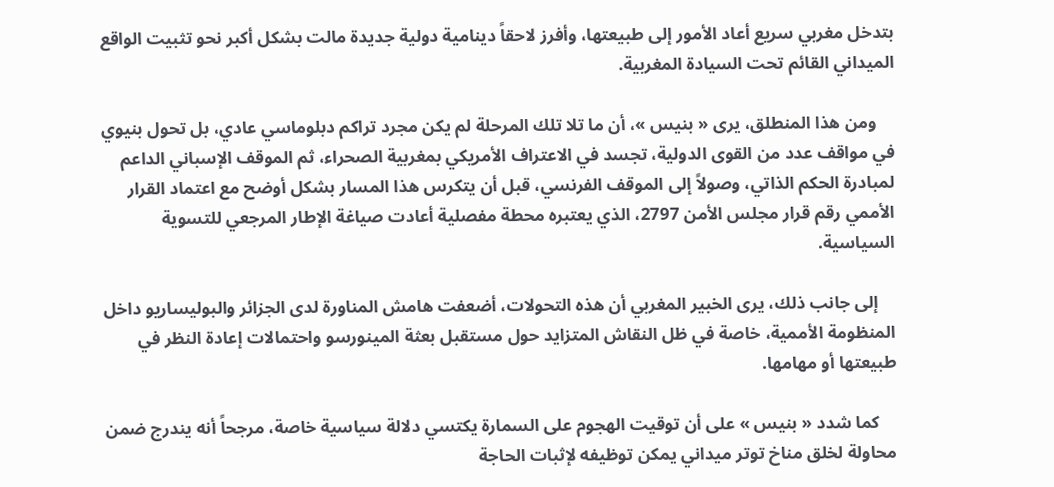بتدخل مغربي سريع أعاد الأمور إلى طبيعتها، وأفرز لاحقاً دينامية دولية جديدة مالت بشكل أكبر نحو تثبيت الواقع الميداني القائم تحت السيادة المغربية.

    ومن هذا المنطلق، يرى « بنيس »، أن ما تلا تلك المرحلة لم يكن مجرد تراكم دبلوماسي عادي، بل تحول بنيوي في مواقف عدد من القوى الدولية، تجسد في الاعتراف الأمريكي بمغربية الصحراء، ثم الموقف الإسباني الداعم لمبادرة الحكم الذاتي، وصولاً إلى الموقف الفرنسي، قبل أن يتكرس هذا المسار بشكل أوضح مع اعتماد القرار الأممي رقم قرار مجلس الأمن 2797، الذي يعتبره محطة مفصلية أعادت صياغة الإطار المرجعي للتسوية السياسية.

    إلى جانب ذلك، يرى الخبير المغربي أن هذه التحولات، أضعفت هامش المناورة لدى الجزائر والبوليساريو داخل المنظومة الأممية، خاصة في ظل النقاش المتزايد حول مستقبل بعثة المينورسو واحتمالات إعادة النظر في طبيعتها أو مهامها.

    كما شدد « بنيس » على أن توقيت الهجوم على السمارة يكتسي دلالة سياسية خاصة، مرجحاً أنه يندرج ضمن محاولة لخلق مناخ توتر ميداني يمكن توظيفه لإثبات الحاجة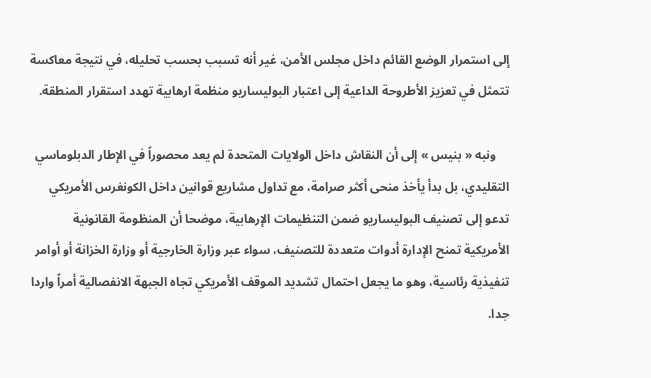إلى استمرار الوضع القائم داخل مجلس الأمن، غير أنه تسبب بحسب تحليله، في نتيجة معاكسة تتمثل في تعزيز الأطروحة الداعية إلى اعتبار البوليساريو منظمة ارهابية تهدد استقرار المنطقة.

    ونبه « بنيس » إلى أن النقاش داخل الولايات المتحدة لم يعد محصوراً في الإطار الدبلوماسي التقليدي، بل بدأ يأخذ منحى أكثر صرامة، مع تداول مشاريع قوانين داخل الكونغرس الأمريكي تدعو إلى تصنيف البوليساريو ضمن التنظيمات الإرهابية، موضحا أن المنظومة القانونية الأمريكية تمنح الإدارة أدوات متعددة للتصنيف، سواء عبر وزارة الخارجية أو وزارة الخزانة أو أوامر تنفيذية رئاسية، وهو ما يجعل احتمال تشديد الموقف الأمريكي تجاه الجبهة الانفصالية أمراً واردا جدا.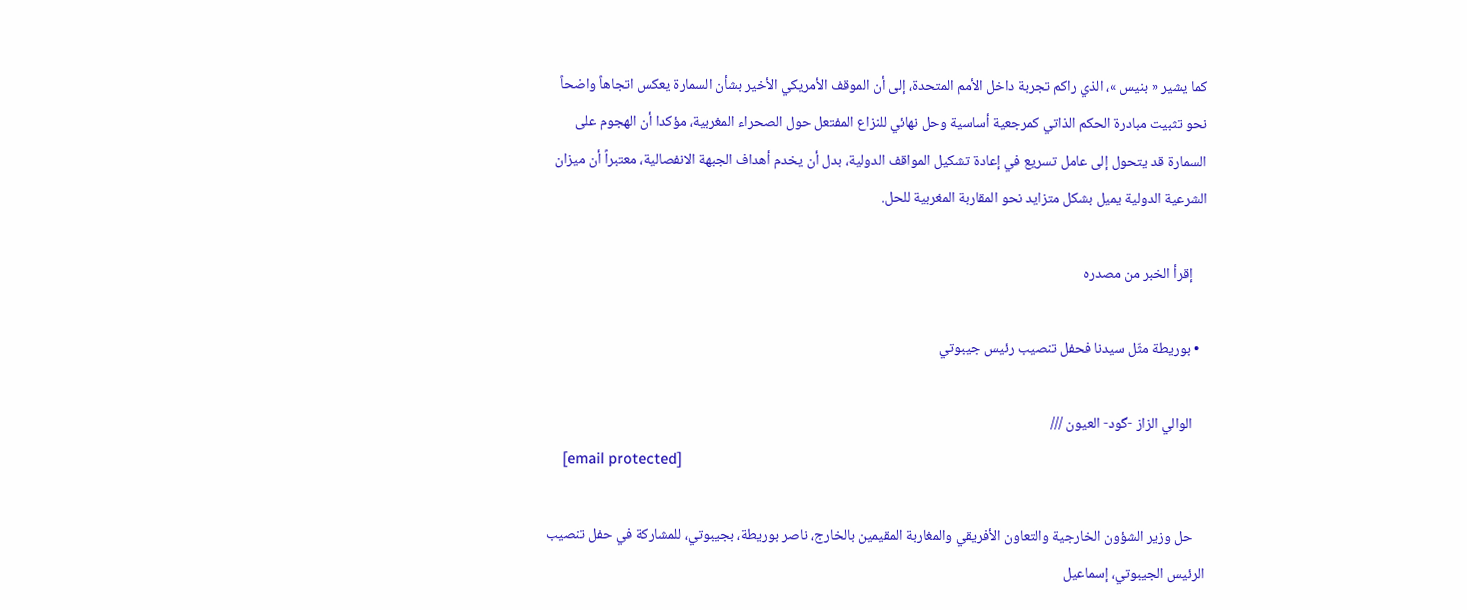كما يشير « بنيس »، الذي راكم تجربة داخل الأمم المتحدة، إلى أن الموقف الأمريكي الأخير بشأن السمارة يعكس اتجاهاً واضحاً نحو تثبيت مبادرة الحكم الذاتي كمرجعية أساسية وحل نهائي للنزاع المفتعل حول الصحراء المغربية، مؤكدا أن الهجوم على السمارة قد يتحول إلى عامل تسريع في إعادة تشكيل المواقف الدولية، بدل أن يخدم أهداف الجبهة الانفصالية، معتبراً أن ميزان الشرعية الدولية يميل بشكل متزايد نحو المقاربة المغربية للحل.

    إقرأ الخبر من مصدره

  • بوريطة مثّل سيدنا فحفل تنصيب رئيس جيبوتي

    الوالي الزاز -گود- العيون ///
    [email protected]

    حل وزير الشؤون الخارجية والتعاون الأفريقي والمغاربة المقيمين بالخارج، ناصر بوريطة، بجيبوتي، للمشاركة في حفل تنصيب الرئيس الجيبوتي، إسماعيل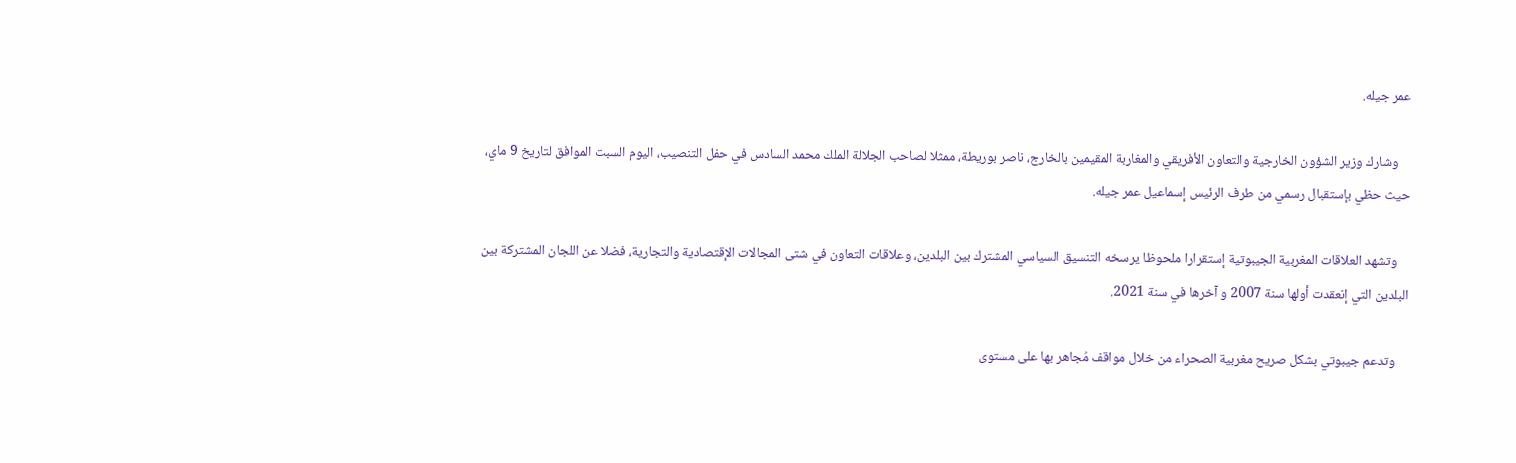عمر جيله.

    وشارك وزير الشؤون الخارجية والتعاون الأفريقي والمغاربة المقيمين بالخارج، ناصر بوريطة، ممثلا لصاحب الجلالة الملك محمد السادس في حفل التنصيب، اليوم السبت الموافق لتاريخ 9 ماي، حيث حظي بإستقبال رسمي من طرف الرئيس إسماعيل عمر جيله.

    وتشهد العلاقات المغربية الجيبوتية إستقرارا ملحوظا يرسخه التنسيق السياسي المشترك بين البلدين، وعلاقات التعاون في شتى المجالات الإقتصادية والتجارية، فضلا عن اللجان المشتركة بين البلدين التي إنعقدت أولها سنة 2007 و آخرها في سنة 2021.

    وتدعم جيبوتي بشكل صريح مغربية الصحراء من خلال مواقف مُجاهر بها على مستوى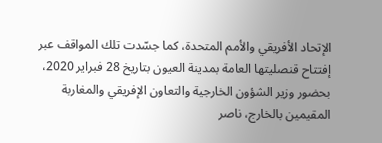الإتحاد الأفريقي والأمم المتحدة، كما جسّدت تلك المواقف عبر إفتتاح قنصليتها العامة بمدينة العيون بتاريخ 28 فبراير 2020، بحضور وزير الشؤون الخارجية والتعاون الإفريقي والمغاربة المقيمين بالخارج، ناصر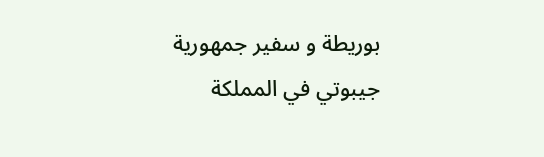بوريطة و سفير جمهورية جيبوتي في المملكة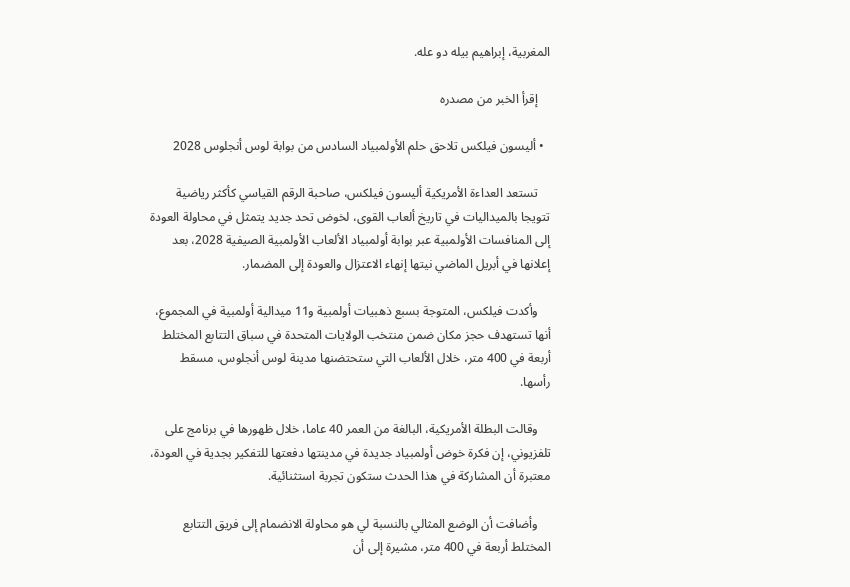المغربية، إبراهيم بيله دو عله.

    إقرأ الخبر من مصدره

  • أليسون فيلكس تلاحق حلم الأولمبياد السادس من بوابة لوس أنجلوس 2028

    تستعد العداءة الأمريكية أليسون فيلكس، صاحبة الرقم القياسي كأكثر رياضية تتويجا بالميداليات في تاريخ ألعاب القوى، لخوض تحد جديد يتمثل في محاولة العودة إلى المنافسات الأولمبية عبر بوابة أولمبياد الألعاب الأولمبية الصيفية 2028، بعد إعلانها في أبريل الماضي نيتها إنهاء الاعتزال والعودة إلى المضمار.

    وأكدت فيلكس، المتوجة بسبع ذهبيات أولمبية و11 ميدالية أولمبية في المجموع، أنها تستهدف حجز مكان ضمن منتخب الولايات المتحدة في سباق التتابع المختلط أربعة في 400 متر، خلال الألعاب التي ستحتضنها مدينة لوس أنجلوس، مسقط رأسها.

    وقالت البطلة الأمريكية، البالغة من العمر 40 عاما، خلال ظهورها في برنامج على تلفزيوني، إن فكرة خوض أولمبياد جديدة في مدينتها دفعتها للتفكير بجدية في العودة، معتبرة أن المشاركة في هذا الحدث ستكون تجربة استثنائية.

    وأضافت أن الوضع المثالي بالنسبة لي هو محاولة الانضمام إلى فريق التتابع المختلط أربعة في 400 متر، مشيرة إلى أن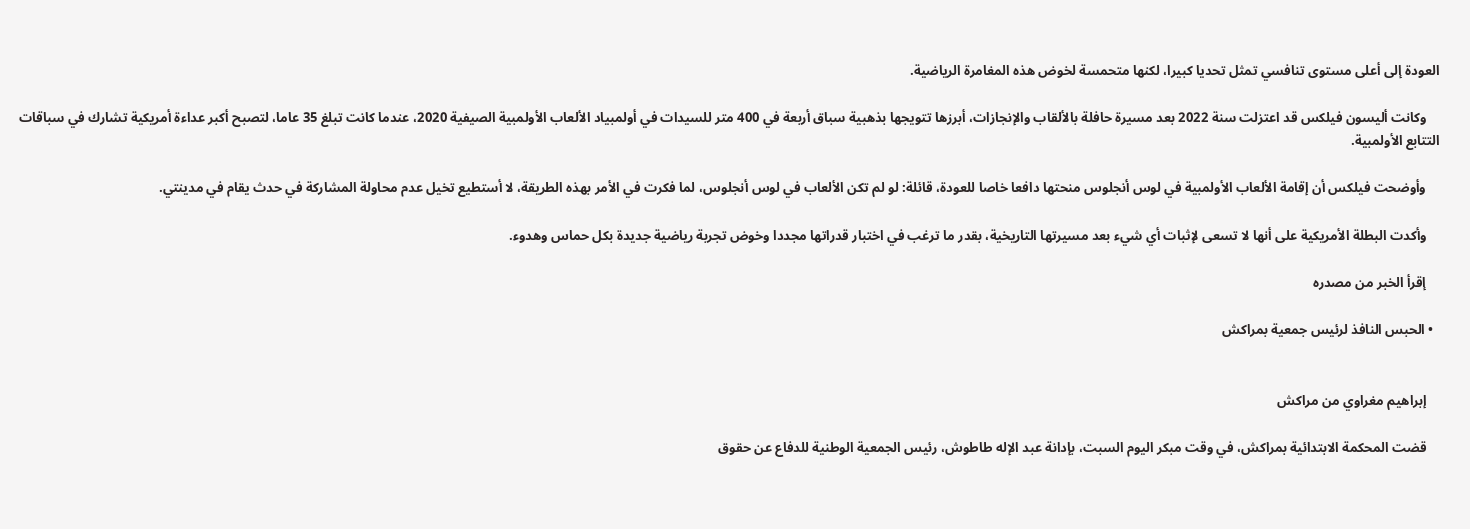العودة إلى أعلى مستوى تنافسي تمثل تحديا كبيرا، لكنها متحمسة لخوض هذه المغامرة الرياضية.

    وكانت أليسون فيلكس قد اعتزلت سنة 2022 بعد مسيرة حافلة بالألقاب والإنجازات، أبرزها تتويجها بذهبية سباق أربعة في 400 متر للسيدات في أولمبياد الألعاب الأولمبية الصيفية 2020، عندما كانت تبلغ 35 عاما، لتصبح أكبر عداءة أمريكية تشارك في سباقات التتابع الأولمبية.

    وأوضحت فيلكس أن إقامة الألعاب الأولمبية في لوس أنجلوس منحتها دافعا خاصا للعودة، قائلة: لو لم تكن الألعاب في لوس أنجلوس، لما فكرت في الأمر بهذه الطريقة، لا أستطيع تخيل عدم محاولة المشاركة في حدث يقام في مدينتي.

    وأكدت البطلة الأمريكية على أنها لا تسعى لإثبات أي شيء بعد مسيرتها التاريخية، بقدر ما ترغب في اختبار قدراتها مجددا وخوض تجربة رياضية جديدة بكل حماس وهدوء.

    إقرأ الخبر من مصدره

  • الحبس النافذ لرئيس جمعية بمراكش


    إبراهيم مغراوي من مراكش

    قضت المحكمة الابتدائية بمراكش، في وقت مبكر اليوم السبت، بإدانة عبد الإله طاطوش، رئيس الجمعية الوطنية للدفاع عن حقوق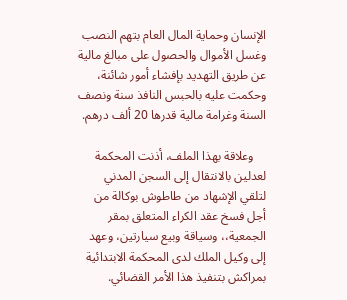الإنسان وحماية المال العام بتهم النصب وغسل الأموال والحصول على مبالغ مالية عن طريق التهديد بإفشاء أمور شائنة، وحكمت عليه بالحبس النافذ سنة ونصف السنة وغرامة مالية قدرها 20 ألف درهم.

    وعلاقة بهذا الملف، أذنت المحكمة لعدلين بالانتقال إلى السجن المدني لتلقي الإشهاد من طاطوش بوكالة من أجل فسخ عقد الكراء المتعلق بمقر الجمعية،، وسياقة وبيع سيارتين، وعهد إلى وكيل الملك لدى المحكمة الابتدائية بمراكش بتنفيذ هذا الأمر القضائي.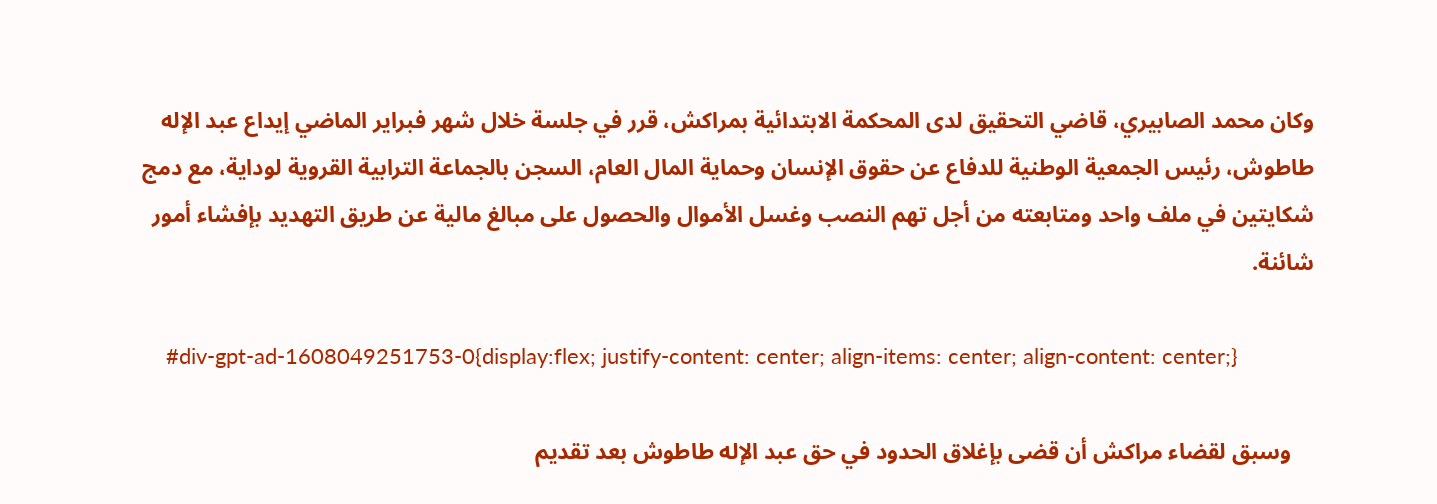وكان محمد الصابيري، قاضي التحقيق لدى المحكمة الابتدائية بمراكش، قرر في جلسة خلال شهر فبراير الماضي إيداع عبد الإله طاطوش، رئيس الجمعية الوطنية للدفاع عن حقوق الإنسان وحماية المال العام، السجن بالجماعة الترابية القروية لوداية، مع دمج شكايتين في ملف واحد ومتابعته من أجل تهم النصب وغسل الأموال والحصول على مبالغ مالية عن طريق التهديد بإفشاء أمور شائنة.

    #div-gpt-ad-1608049251753-0{display:flex; justify-content: center; align-items: center; align-content: center;}

    وسبق لقضاء مراكش أن قضى بإغلاق الحدود في حق عبد الإله طاطوش بعد تقديم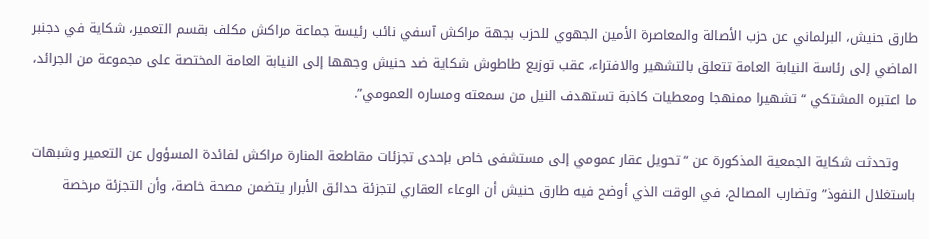طارق حنيش، البرلماني عن حزب الأصالة والمعاصرة الأمين الجهوي للحزب بجهة مراكش آسفي نائب رئيسة جماعة مراكش مكلف بقسم التعمير، شكاية في دجنبر الماضي إلى رئاسة النيابة العامة تتعلق بالتشهير والافتراء، عقب توزيع طاطوش شكاية ضد حنيش وجهها إلى النيابة العامة المختصة على مجموعة من الجرائد، ما اعتبره المشتكي “تشهيرا ممنهجا ومعطيات كاذبة تستهدف النيل من سمعته ومساره العمومي”.

    وتحدثت شكاية الجمعية المذكورة عن “تحويل عقار عمومي إلى مستشفى خاص بإحدى تجزئات مقاطعة المنارة مراكش لفائدة المسؤول عن التعمير وشبهات باستغلال النفوذ” وتضارب المصالح، في الوقت الذي أوضح فيه طارق حنيش أن الوعاء العقاري لتجزئة حدائق الأبرار يتضمن مصحة خاصة، وأن التجزئة مرخصة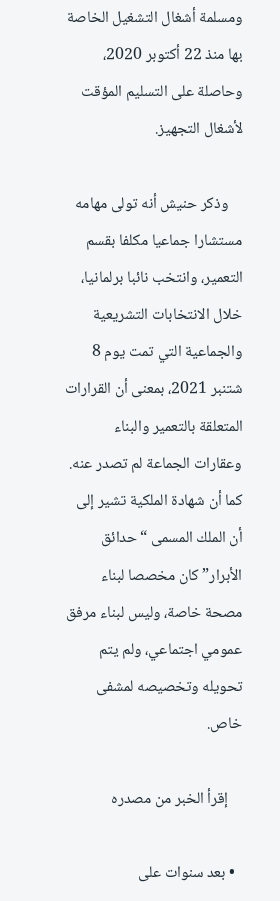ومسلمة أشغال التشغيل الخاصة بها منذ 22 أكتوبر 2020، وحاصلة على التسليم المؤقت لأشغال التجهيز.

    وذكر حنيش أنه تولى مهامه مستشارا جماعيا مكلفا بقسم التعمير، وانتخب نائبا برلمانيا، خلال الانتخابات التشريعية والجماعية التي تمت يوم 8 شتنبر 2021، بمعنى أن القرارات المتعلقة بالتعمير والبناء وعقارات الجماعة لم تصدر عنه. كما أن شهادة الملكية تشير إلى أن الملك المسمى “حدائق الأبرار” كان مخصصا لبناء مصحة خاصة، وليس لبناء مرفق عمومي اجتماعي، ولم يتم تحويله وتخصيصه لمشفى خاص.

    إقرأ الخبر من مصدره

  • بعد سنوات على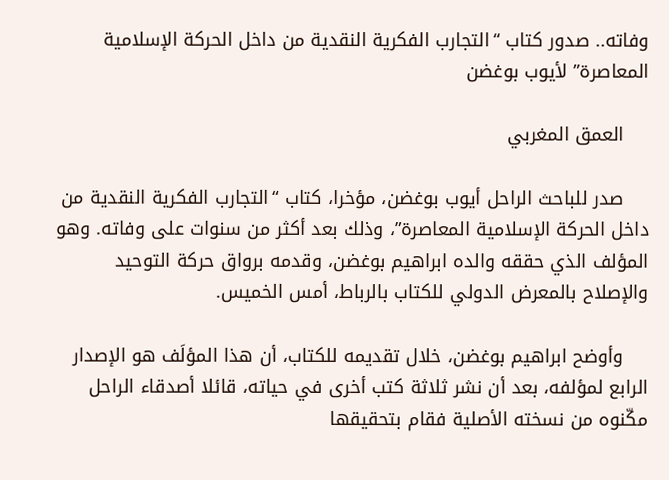وفاته.. صدور كتاب “التجارب الفكرية النقدية من داخل الحركة الإسلامية المعاصرة” لأيوب بوغضن

    العمق المغربي

    صدر للباحث الراحل أيوب بوغضن، مؤخرا، كتاب “التجارب الفكرية النقدية من داخل الحركة الإسلامية المعاصرة”، وذلك بعد أكثر من سنوات على وفاته. وهو المؤلف الذي حققه والده ابراهيم بوغضن، وقدمه برواق حركة التوحيد والإصلاح بالمعرض الدولي للكتاب بالرباط، أمس الخميس.

    وأوضح ابراهيم بوغضن، خلال تقديمه للكتاب، أن هذا المؤلَف هو الإصدار الرابع لمؤلفه، بعد أن نشر ثلاثة كتب أخرى في حياته، قائلا أصدقاء الراحل مكّنوه من نسخته الأصلية فقام بتحقيقها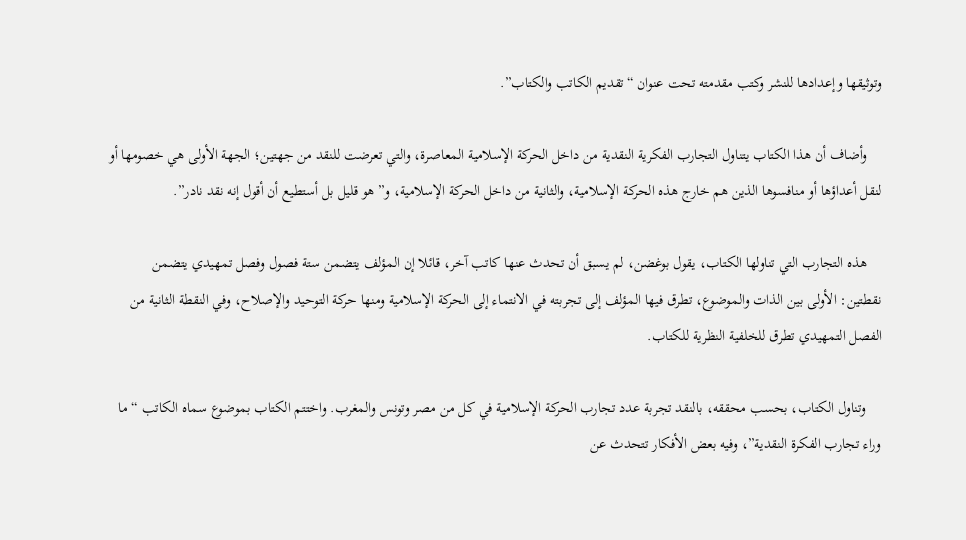وتوثيقها وإعدادها للنشر وكتب مقدمته تحت عنوان “تقديم الكاتب والكتاب”.

    وأضاف أن هذا الكتاب يتناول التجارب الفكرية النقدية من داخل الحركة الإسلامية المعاصرة، والتي تعرضت للنقد من جهتين؛ الجهة الأولى هي خصومها أو لنقل أعداؤها أو منافسوها الذين هم خارج هذه الحركة الإسلامية، والثانية من داخل الحركة الإسلامية، و”هو قليل بل أستطيع أن أقول إنه نقد نادر”.

    هذه التجارب التي تناولها الكتاب، يقول بوغضن، لم يسبق أن تحدث عنها كاتب آخر، قائلا إن المؤلف يتضمن ستة فصول وفصل تمهيدي يتضمن نقطتين: الأولى بين الذات والموضوع، تطرق فيها المؤلف إلى تجربته في الانتماء إلى الحركة الإسلامية ومنها حركة التوحيد والإصلاح، وفي النقطة الثانية من الفصل التمهيدي تطرق للخلفية النظرية للكتاب.

    وتناول الكتاب، بحسب محققه، بالنقد تجربة عدد تجارب الحركة الإسلامية في كل من مصر وتونس والمغرب. واختتم الكتاب بموضوع سماه الكاتب “ما وراء تجارب الفكرة النقدية”، وفيه بعض الأفكار تتحدث عن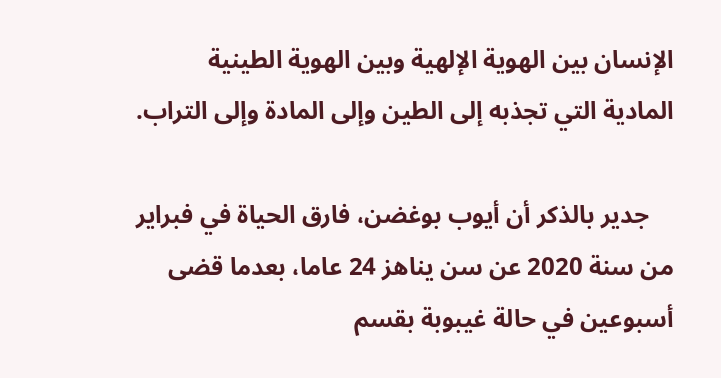الإنسان بين الهوية الإلهية وبين الهوية الطينية المادية التي تجذبه إلى الطين وإلى المادة وإلى التراب.

    جدير بالذكر أن أيوب بوغضن، فارق الحياة في فبراير من سنة 2020 عن سن يناهز 24 عاما، بعدما قضى أسبوعين في حالة غيبوبة بقسم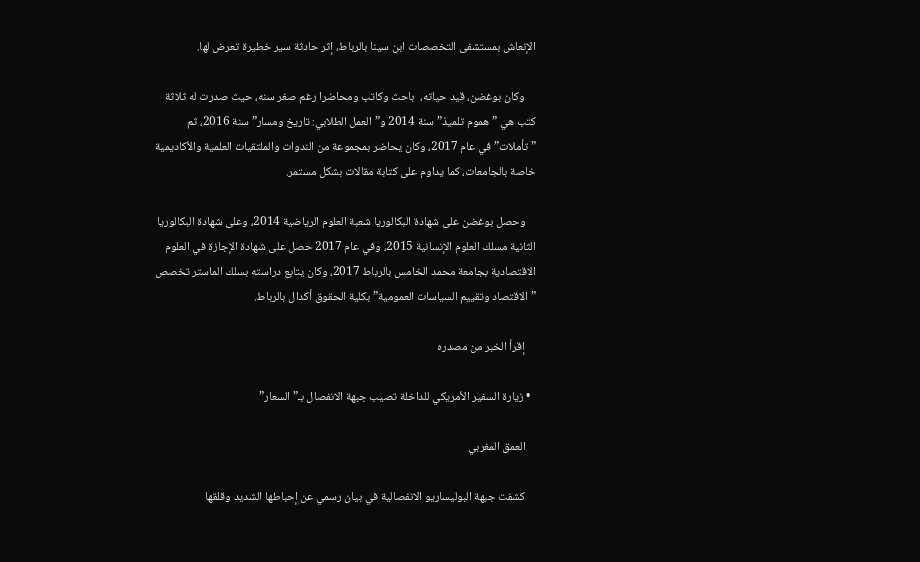الإنعاش بمستشفى التخصصات ابن سينا بالرباط، إثر حادثة سير خطيرة تعرض لها.

    وكان بوغضن، قيد حياته،  باحث وكاتب ومحاضرا رغم صغر سنه، حيث صدرت له ثلاثة كتب هي ”هموم تلميذ” سنة 2014 و”العمل الطلابي: تاريخ ومسار” سنة 2016، ثم ”تأملات” في عام 2017، وكان يحاضر بمجموعة من الندوات والملتقيات العلمية والأكاديمية خاصة بالجامعات، كما يداوم على كتابة مقالات بشكل مستمر.

    وحصل بوغضن على شهادة البكالوريا شعبة العلوم الرياضية 2014، وعلى شهادة البكالوريا الثانية مسلك العلوم الإنسانية 2015، وفي عام 2017 حصل على شهادة الإجازة في العلوم الاقتصادية بجامعة محمد الخامس بالرباط 2017، وكان يتابع دراسته بسلك الماستر تخصص ”الاقتصاد وتقييم السياسات العمومية” بكلية الحقوق أكدال بالرباط.

    إقرأ الخبر من مصدره

  • زيارة السفير الأمريكي للداخلة تصيب جبهة الانفصال بـ”السعار”

    العمق المغربي

    كشفت جبهة البوليساريو الانفصالية في بيان رسمي عن إحباطها الشديد وقلقها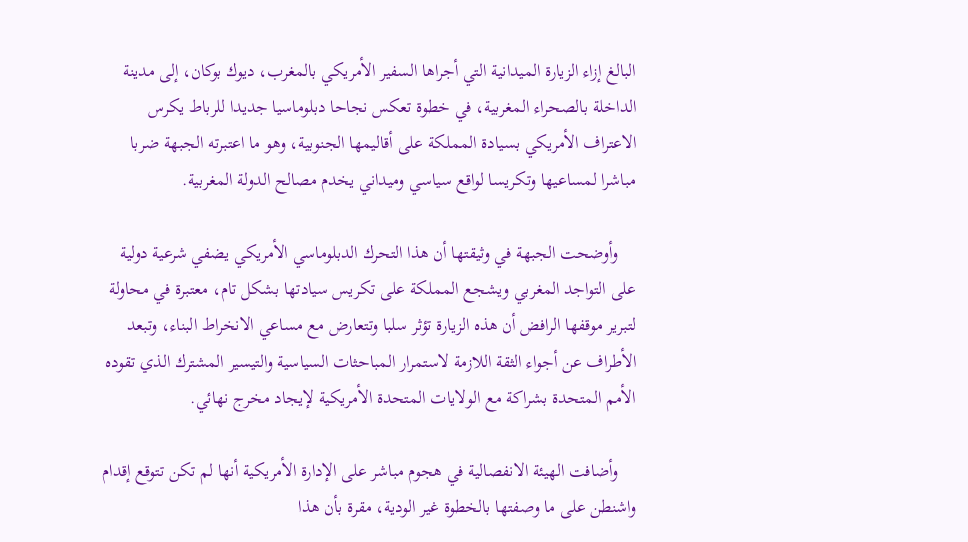البالغ إزاء الزيارة الميدانية التي أجراها السفير الأمريكي بالمغرب، ديوك بوكان، إلى مدينة الداخلة بالصحراء المغربية، في خطوة تعكس نجاحا دبلوماسيا جديدا للرباط يكرس الاعتراف الأمريكي بسيادة المملكة على أقاليمها الجنوبية، وهو ما اعتبرته الجبهة ضربا مباشرا لمساعيها وتكريسا لواقع سياسي وميداني يخدم مصالح الدولة المغربية.

    وأوضحت الجبهة في وثيقتها أن هذا التحرك الدبلوماسي الأمريكي يضفي شرعية دولية على التواجد المغربي ويشجع المملكة على تكريس سيادتها بشكل تام، معتبرة في محاولة لتبرير موقفها الرافض أن هذه الزيارة تؤثر سلبا وتتعارض مع مساعي الانخراط البناء، وتبعد الأطراف عن أجواء الثقة اللازمة لاستمرار المباحثات السياسية والتيسير المشترك الذي تقوده الأمم المتحدة بشراكة مع الولايات المتحدة الأمريكية لإيجاد مخرج نهائي.

    وأضافت الهيئة الانفصالية في هجوم مباشر على الإدارة الأمريكية أنها لم تكن تتوقع إقدام واشنطن على ما وصفتها بالخطوة غير الودية، مقرة بأن هذا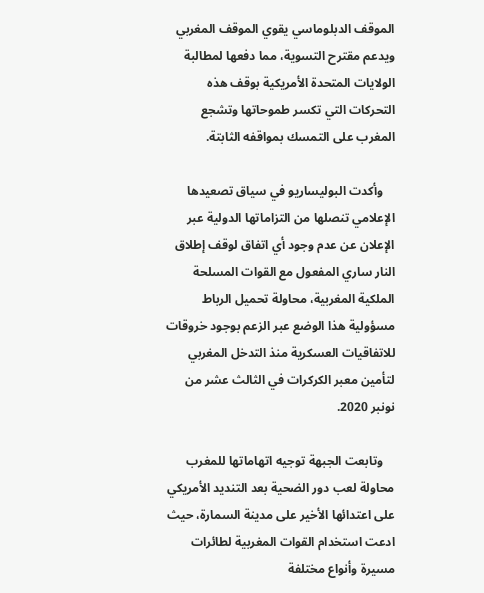الموقف الدبلوماسي يقوي الموقف المغربي ويدعم مقترح التسوية، مما دفعها لمطالبة الولايات المتحدة الأمريكية بوقف هذه التحركات التي تكسر طموحاتها وتشجع المغرب على التمسك بمواقفه الثابتة.

    وأكدت البوليساريو في سياق تصعيدها الإعلامي تنصلها من التزاماتها الدولية عبر الإعلان عن عدم وجود أي اتفاق لوقف إطلاق النار ساري المفعول مع القوات المسلحة الملكية المغربية، محاولة تحميل الرباط مسؤولية هذا الوضع عبر الزعم بوجود خروقات للاتفاقيات العسكرية منذ التدخل المغربي لتأمين معبر الكركرات في الثالث عشر من نونبر 2020.

    وتابعت الجبهة توجيه اتهاماتها للمغرب محاولة لعب دور الضحية بعد التنديد الأمريكي على اعتدائها الأخير على مدينة السمارة، حيث ادعت استخدام القوات المغربية لطائرات مسيرة وأنواع مختلفة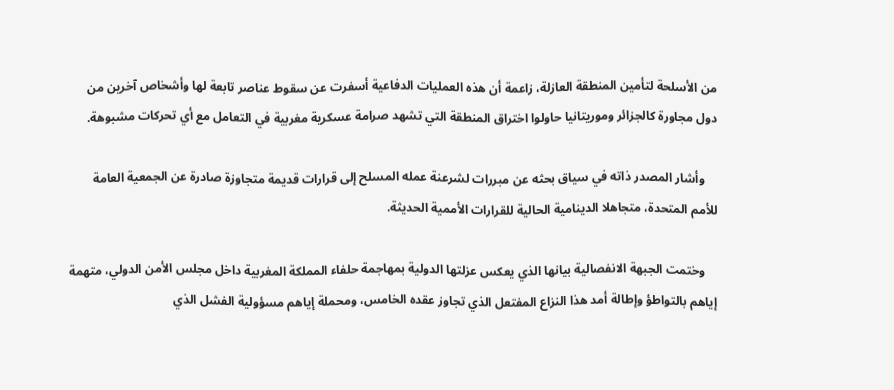من الأسلحة لتأمين المنطقة العازلة، زاعمة أن هذه العمليات الدفاعية أسفرت عن سقوط عناصر تابعة لها وأشخاص آخرين من دول مجاورة كالجزائر وموريتانيا حاولوا اختراق المنطقة التي تشهد صرامة عسكرية مغربية في التعامل مع أي تحركات مشبوهة.

    وأشار المصدر ذاته في سياق بحثه عن مبررات لشرعنة عمله المسلح إلى قرارات قديمة متجاوزة صادرة عن الجمعية العامة للأمم المتحدة، متجاهلا الدينامية الحالية للقرارات الأممية الحديثة.

    وختمت الجبهة الانفصالية بيانها الذي يعكس عزلتها الدولية بمهاجمة حلفاء المملكة المغربية داخل مجلس الأمن الدولي، متهمة إياهم بالتواطؤ وإطالة أمد هذا النزاع المفتعل الذي تجاوز عقده الخامس، ومحملة إياهم مسؤولية الفشل الذي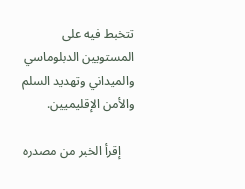تتخبط فيه على المستويين الدبلوماسي والميداني وتهديد السلم والأمن الإقليميين.

    إقرأ الخبر من مصدره